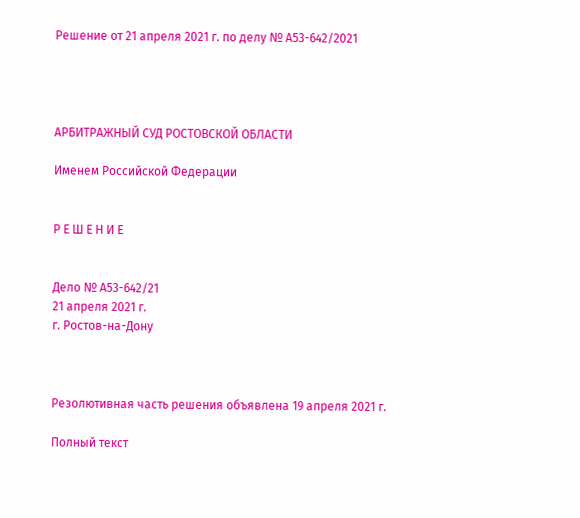Решение от 21 апреля 2021 г. по делу № А53-642/2021




АРБИТРАЖНЫЙ СУД РОСТОВСКОЙ ОБЛАСТИ

Именем Российской Федерации


Р Е Ш Е Н И Е


Дело № А53-642/21
21 апреля 2021 г.
г. Ростов-на-Дону



Резолютивная часть решения объявлена 19 апреля 2021 г.

Полный текст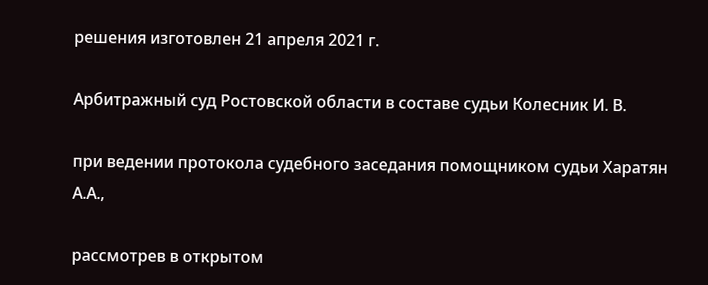решения изготовлен 21 апреля 2021 г.

Арбитражный суд Ростовской области в составе судьи Колесник И. В.

при ведении протокола судебного заседания помощником судьи Харатян А.А.,

рассмотрев в открытом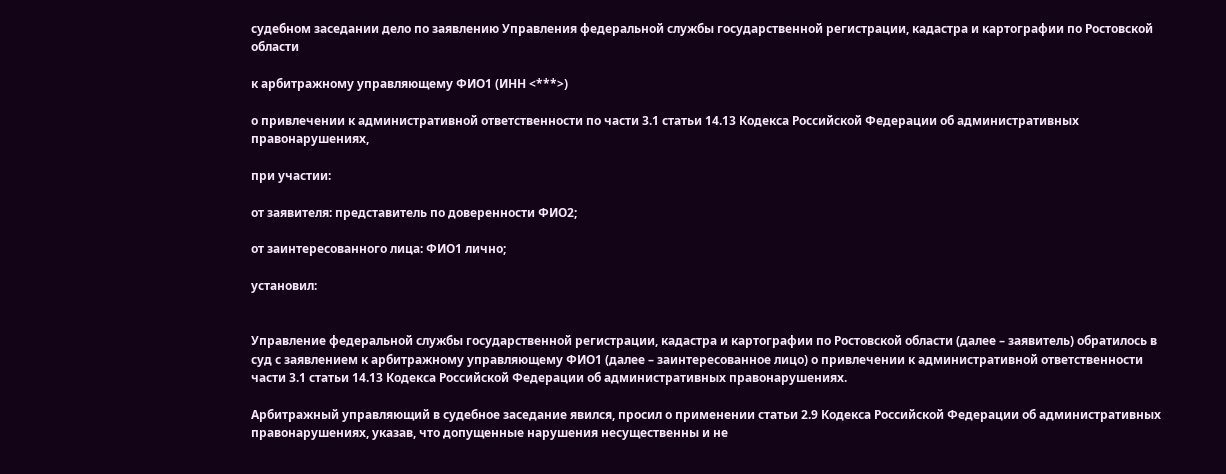судебном заседании дело по заявлению Управления федеральной службы государственной регистрации, кадастра и картографии по Ростовской области

к арбитражному управляющему ФИО1 (ИНН <***>)

о привлечении к административной ответственности по части 3.1 статьи 14.13 Кодекса Российской Федерации об административных правонарушениях,

при участии:

от заявителя: представитель по доверенности ФИО2;

от заинтересованного лица: ФИО1 лично;

установил:


Управление федеральной службы государственной регистрации, кадастра и картографии по Ростовской области (далее – заявитель) обратилось в суд с заявлением к арбитражному управляющему ФИО1 (далее – заинтересованное лицо) о привлечении к административной ответственности части 3.1 статьи 14.13 Кодекса Российской Федерации об административных правонарушениях.

Арбитражный управляющий в судебное заседание явился, просил о применении статьи 2.9 Кодекса Российской Федерации об административных правонарушениях, указав, что допущенные нарушения несущественны и не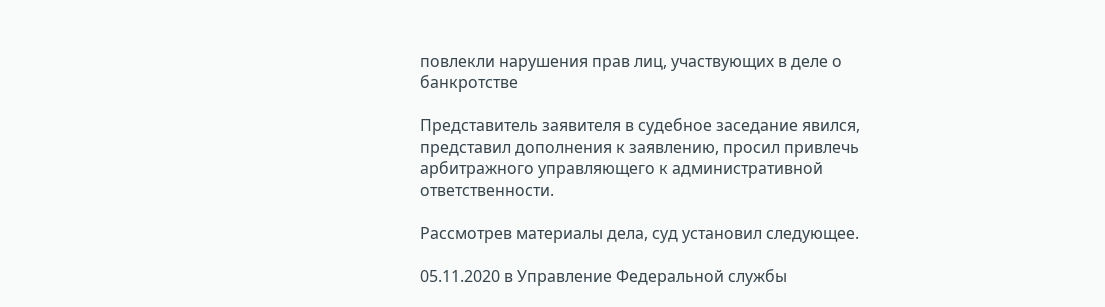повлекли нарушения прав лиц, участвующих в деле о банкротстве

Представитель заявителя в судебное заседание явился, представил дополнения к заявлению, просил привлечь арбитражного управляющего к административной ответственности.

Рассмотрев материалы дела, суд установил следующее.

05.11.2020 в Управление Федеральной службы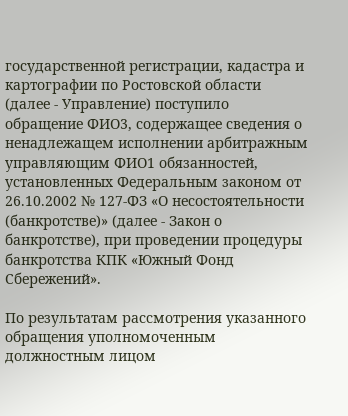государственной регистрации, кадастра и картографии по Ростовской области (далее - Управление) поступило обращение ФИО3, содержащее сведения о ненадлежащем исполнении арбитражным управляющим ФИО1 обязанностей, установленных Федеральным законом от 26.10.2002 № 127-ФЗ «О несостоятельности (банкротстве)» (далее - Закон о банкротстве), при проведении процедуры банкротства КПК «Южный Фонд Сбережений».

По результатам рассмотрения указанного обращения уполномоченным должностным лицом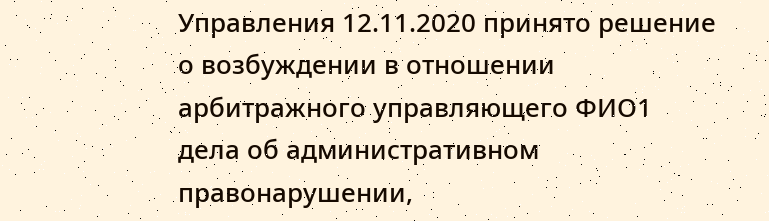Управления 12.11.2020 принято решение о возбуждении в отношении арбитражного управляющего ФИО1 дела об административном правонарушении,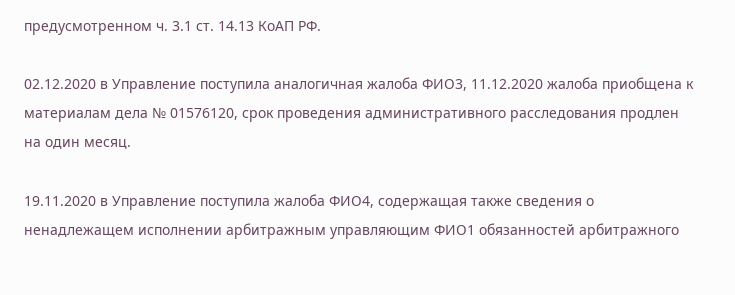предусмотренном ч. 3.1 ст. 14.13 КоАП РФ.

02.12.2020 в Управление поступила аналогичная жалоба ФИО3, 11.12.2020 жалоба приобщена к материалам дела № 01576120, срок проведения административного расследования продлен на один месяц.

19.11.2020 в Управление поступила жалоба ФИО4, содержащая также сведения о ненадлежащем исполнении арбитражным управляющим ФИО1 обязанностей арбитражного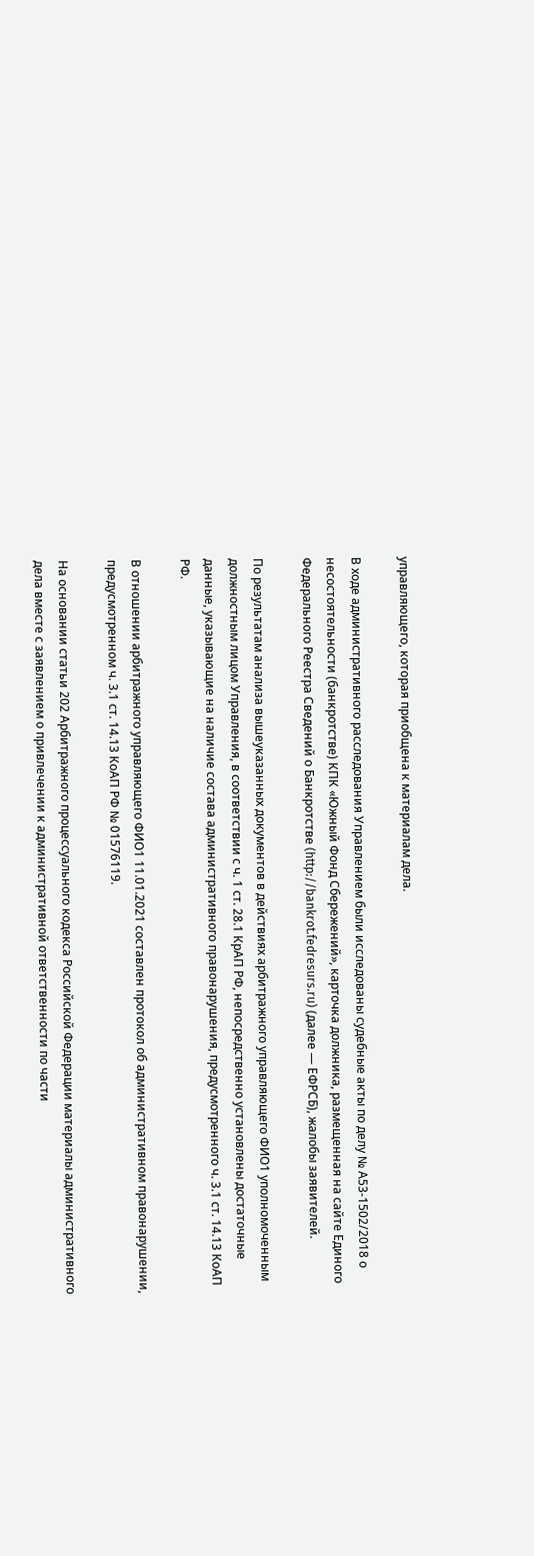управляющего, которая приобщена к материалам дела.

В ходе административного расследования Управлением были исследованы судебные акты по делу № А53-1502/2018 о несостоятельности (банкротстве) КПК «Южный Фонд Сбережений», карточка должника, размещенная на сайте Единого Федерального Реестра Сведений о Банкротстве (http://bankrot.fedresurs.ru) (далее — ЕФРСБ), жалобы заявителей.

По результатам анализа вышеуказанных документов в действиях арбитражного управляющего ФИО1 уполномоченным должностным лицом Управления, в соответствии с ч. 1 ст. 28.1 КрАП РФ, непосредственно установлены достаточные данные, указывающие на наличие состава административного правонарушения, предусмотренного ч. 3.1 ст. 14.13 КоАП РФ.

В отношении арбитражного управляющего ФИО1 11.01.2021 составлен протокол об административном правонарушении, предусмотренном ч. 3.1 ст. 14.13 КоАП РФ № 01576119.

На основании статьи 202 Арбитражного процессуального кодекса Российской Федерации материалы административного дела вместе с заявлением о привлечении к административной ответственности по части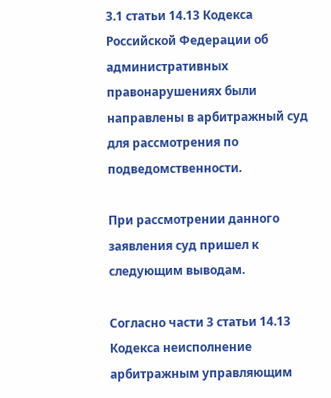3.1 статьи 14.13 Кодекса Российской Федерации об административных правонарушениях были направлены в арбитражный суд для рассмотрения по подведомственности.

При рассмотрении данного заявления суд пришел к следующим выводам.

Согласно части 3 статьи 14.13 Кодекса неисполнение арбитражным управляющим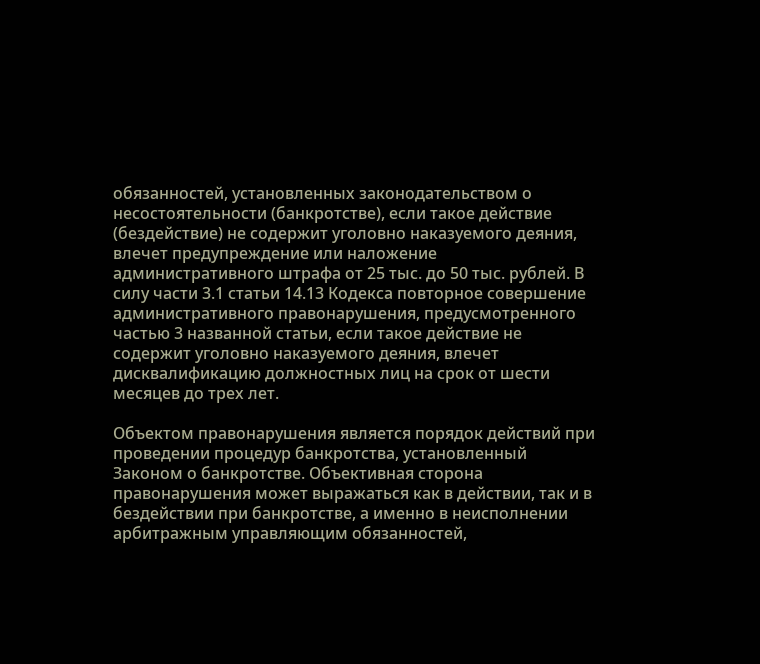обязанностей, установленных законодательством о несостоятельности (банкротстве), если такое действие (бездействие) не содержит уголовно наказуемого деяния, влечет предупреждение или наложение административного штрафа от 25 тыс. до 50 тыс. рублей. В силу части 3.1 статьи 14.13 Кодекса повторное совершение административного правонарушения, предусмотренного частью 3 названной статьи, если такое действие не содержит уголовно наказуемого деяния, влечет дисквалификацию должностных лиц на срок от шести месяцев до трех лет.

Объектом правонарушения является порядок действий при проведении процедур банкротства, установленный Законом о банкротстве. Объективная сторона правонарушения может выражаться как в действии, так и в бездействии при банкротстве, а именно в неисполнении арбитражным управляющим обязанностей,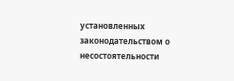установленных законодательством о несостоятельности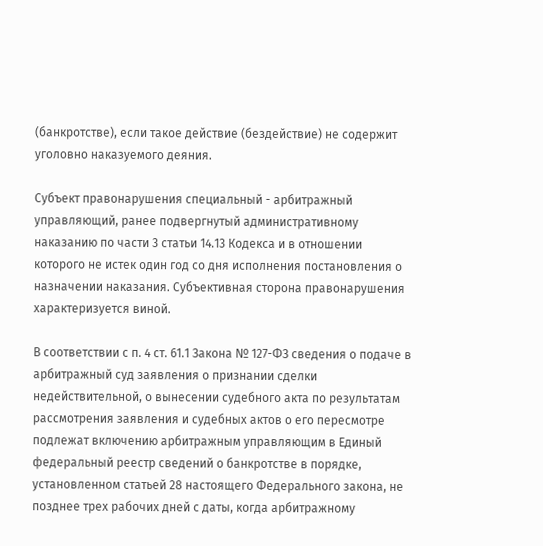(банкротстве), если такое действие (бездействие) не содержит уголовно наказуемого деяния.

Субъект правонарушения специальный - арбитражный управляющий, ранее подвергнутый административному наказанию по части 3 статьи 14.13 Кодекса и в отношении которого не истек один год со дня исполнения постановления о назначении наказания. Субъективная сторона правонарушения характеризуется виной.

В соответствии с п. 4 ст. 61.1 Закона № 127-ФЗ сведения о подаче в арбитражный суд заявления о признании сделки недействительной, о вынесении судебного акта по результатам рассмотрения заявления и судебных актов о его пересмотре подлежат включению арбитражным управляющим в Единый федеральный реестр сведений о банкротстве в порядке, установленном статьей 28 настоящего Федерального закона, не позднее трех рабочих дней с даты, когда арбитражному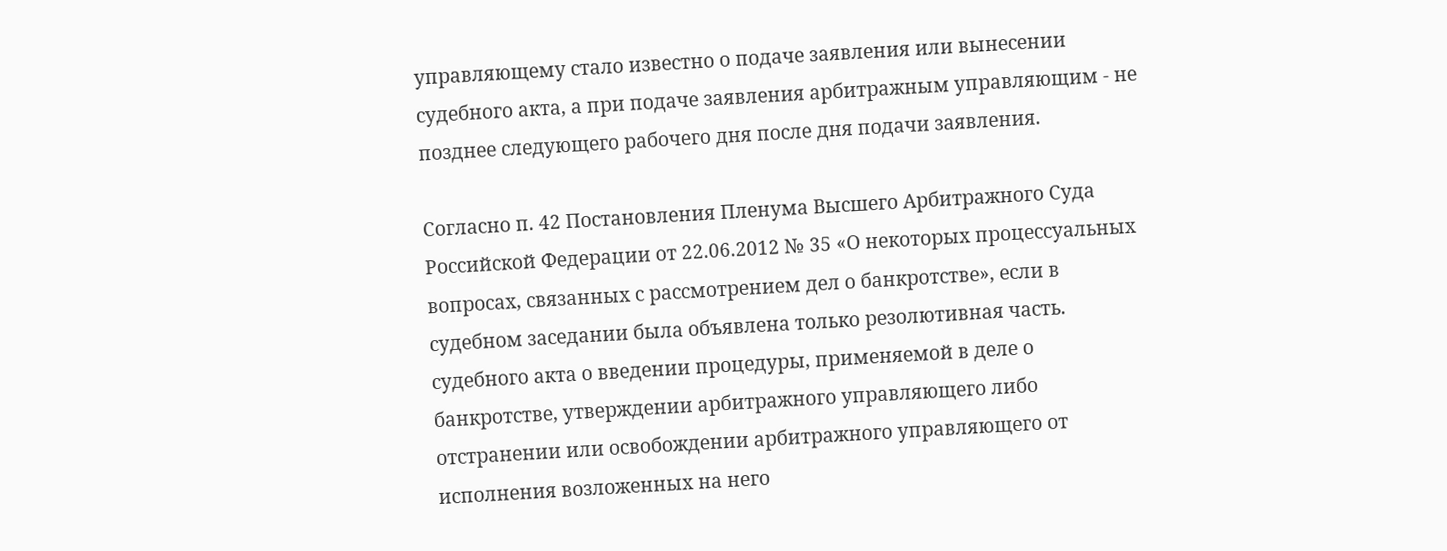управляющему стало известно о подаче заявления или вынесении судебного акта, а при подаче заявления арбитражным управляющим - не позднее следующего рабочего дня после дня подачи заявления.

Согласно п. 42 Постановления Пленума Высшего Арбитражного Суда Российской Федерации от 22.06.2012 № 35 «О некоторых процессуальных вопросах, связанных с рассмотрением дел о банкротстве», если в судебном заседании была объявлена только резолютивная часть. судебного акта о введении процедуры, применяемой в деле о банкротстве, утверждении арбитражного управляющего либо отстранении или освобождении арбитражного управляющего от исполнения возложенных на него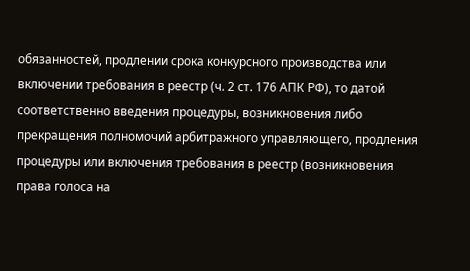обязанностей, продлении срока конкурсного производства или включении требования в реестр (ч. 2 ст. 176 АПК РФ), то датой соответственно введения процедуры, возникновения либо прекращения полномочий арбитражного управляющего, продления процедуры или включения требования в реестр (возникновения права голоса на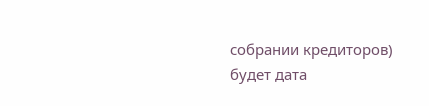собрании кредиторов) будет дата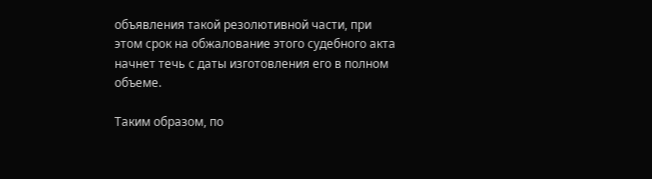объявления такой резолютивной части, при этом срок на обжалование этого судебного акта начнет течь с даты изготовления его в полном объеме.

Таким образом, по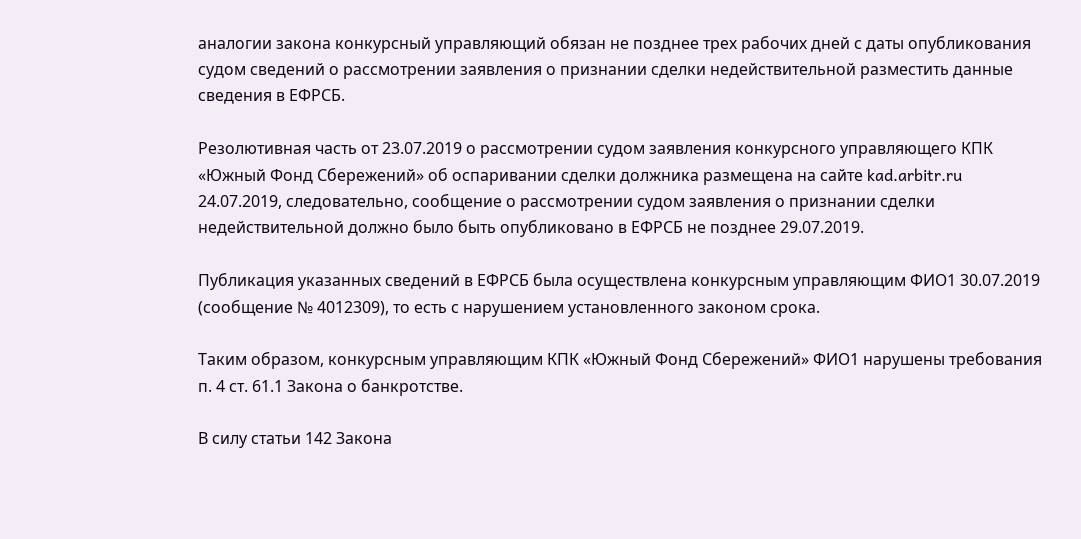аналогии закона конкурсный управляющий обязан не позднее трех рабочих дней с даты опубликования судом сведений о рассмотрении заявления о признании сделки недействительной разместить данные сведения в ЕФРСБ.

Резолютивная часть от 23.07.2019 о рассмотрении судом заявления конкурсного управляющего КПК «Южный Фонд Сбережений» об оспаривании сделки должника размещена на сайте kad.arbitr.ru 24.07.2019, следовательно, сообщение о рассмотрении судом заявления о признании сделки недействительной должно было быть опубликовано в ЕФРСБ не позднее 29.07.2019.

Публикация указанных сведений в ЕФРСБ была осуществлена конкурсным управляющим ФИО1 30.07.2019 (сообщение № 4012309), то есть с нарушением установленного законом срока.

Таким образом, конкурсным управляющим КПК «Южный Фонд Сбережений» ФИО1 нарушены требования п. 4 ст. 61.1 Закона о банкротстве.

В силу статьи 142 Закона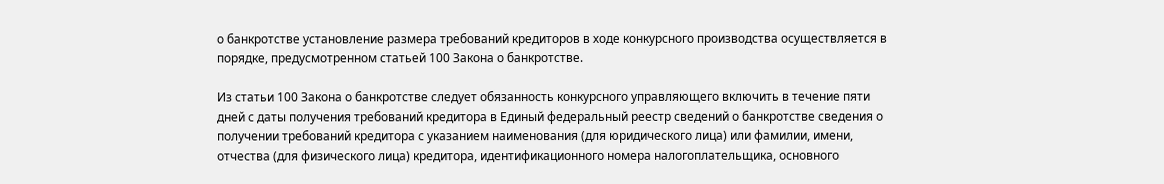о банкротстве установление размера требований кредиторов в ходе конкурсного производства осуществляется в порядке, предусмотренном статьей 100 Закона о банкротстве.

Из статьи 100 Закона о банкротстве следует обязанность конкурсного управляющего включить в течение пяти дней с даты получения требований кредитора в Единый федеральный реестр сведений о банкротстве сведения о получении требований кредитора с указанием наименования (для юридического лица) или фамилии, имени, отчества (для физического лица) кредитора, идентификационного номера налогоплательщика, основного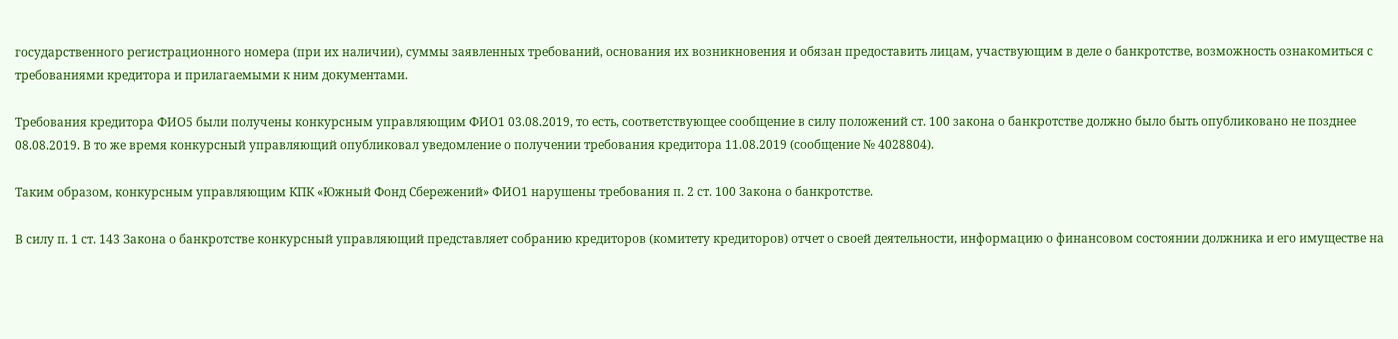государственного регистрационного номера (при их наличии), суммы заявленных требований, основания их возникновения и обязан предоставить лицам, участвующим в деле о банкротстве, возможность ознакомиться с требованиями кредитора и прилагаемыми к ним документами.

Требования кредитора ФИО5 были получены конкурсным управляющим ФИО1 03.08.2019, то есть, соответствующее сообщение в силу положений ст. 100 закона о банкротстве должно было быть опубликовано не позднее 08.08.2019. В то же время конкурсный управляющий опубликовал уведомление о получении требования кредитора 11.08.2019 (сообщение № 4028804).

Таким образом, конкурсным управляющим КПК «Южный Фонд Сбережений» ФИО1 нарушены требования п. 2 ст. 100 Закона о банкротстве.

В силу п. 1 ст. 143 Закона о банкротстве конкурсный управляющий представляет собранию кредиторов (комитету кредиторов) отчет о своей деятельности, информацию о финансовом состоянии должника и его имуществе на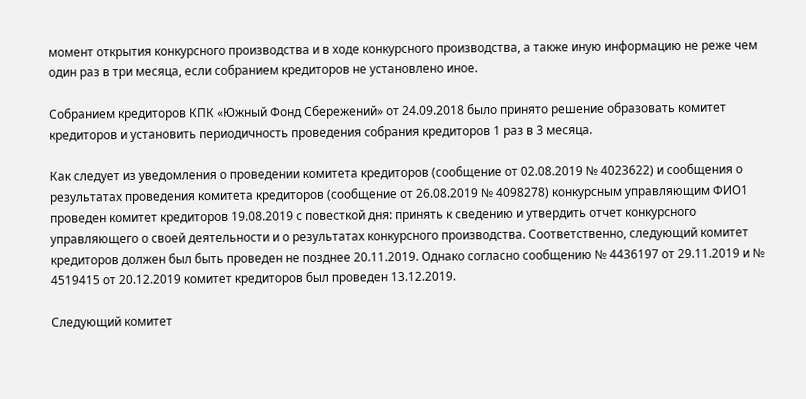момент открытия конкурсного производства и в ходе конкурсного производства, а также иную информацию не реже чем один раз в три месяца, если собранием кредиторов не установлено иное.

Собранием кредиторов КПК «Южный Фонд Сбережений» от 24.09.2018 было принято решение образовать комитет кредиторов и установить периодичность проведения собрания кредиторов 1 раз в 3 месяца.

Как следует из уведомления о проведении комитета кредиторов (сообщение от 02.08.2019 № 4023622) и сообщения о результатах проведения комитета кредиторов (сообщение от 26.08.2019 № 4098278) конкурсным управляющим ФИО1 проведен комитет кредиторов 19.08.2019 с повесткой дня: принять к сведению и утвердить отчет конкурсного управляющего о своей деятельности и о результатах конкурсного производства. Соответственно, следующий комитет кредиторов должен был быть проведен не позднее 20.11.2019. Однако согласно сообщению № 4436197 от 29.11.2019 и № 4519415 от 20.12.2019 комитет кредиторов был проведен 13.12.2019.

Следующий комитет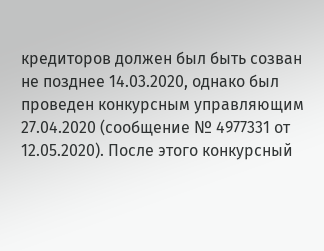кредиторов должен был быть созван не позднее 14.03.2020, однако был проведен конкурсным управляющим 27.04.2020 (сообщение № 4977331 от 12.05.2020). После этого конкурсный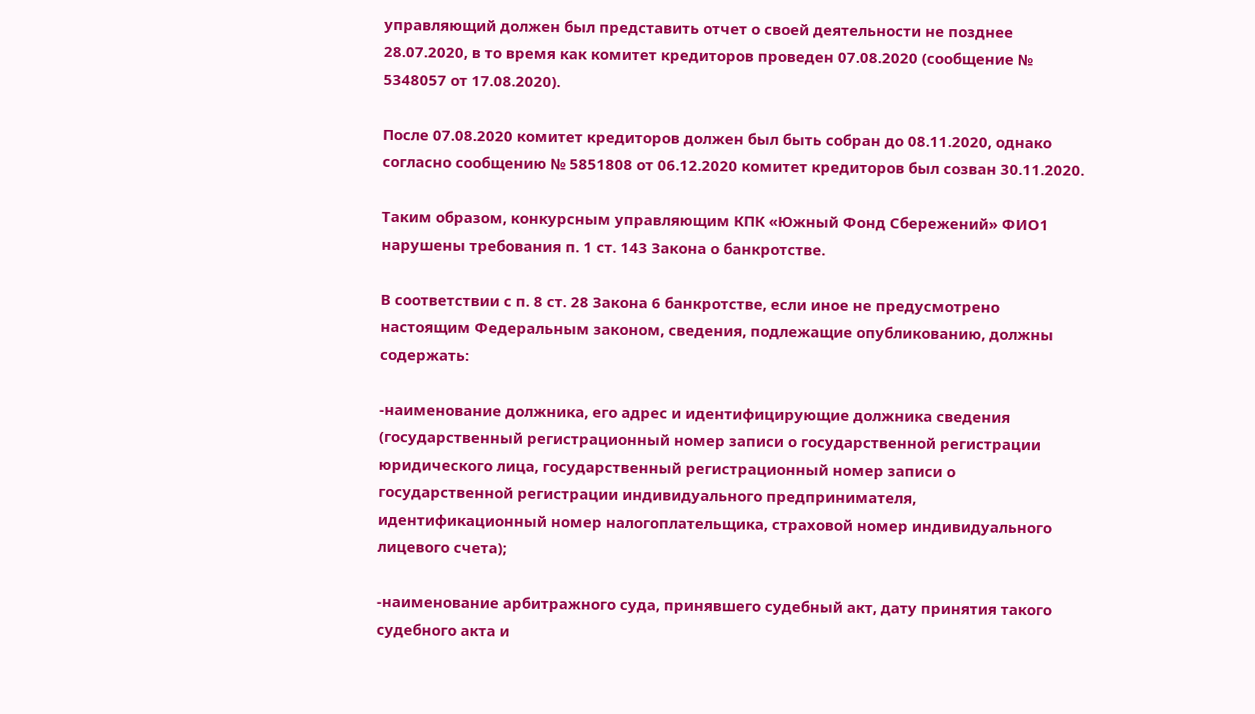управляющий должен был представить отчет о своей деятельности не позднее 28.07.2020, в то время как комитет кредиторов проведен 07.08.2020 (сообщение № 5348057 от 17.08.2020).

После 07.08.2020 комитет кредиторов должен был быть собран до 08.11.2020, однако согласно сообщению № 5851808 от 06.12.2020 комитет кредиторов был созван 30.11.2020.

Таким образом, конкурсным управляющим КПК «Южный Фонд Сбережений» ФИО1 нарушены требования п. 1 ст. 143 Закона о банкротстве.

В соответствии с п. 8 ст. 28 Закона 6 банкротстве, если иное не предусмотрено настоящим Федеральным законом, сведения, подлежащие опубликованию, должны содержать:

-наименование должника, его адрес и идентифицирующие должника сведения (государственный регистрационный номер записи о государственной регистрации юридического лица, государственный регистрационный номер записи о государственной регистрации индивидуального предпринимателя, идентификационный номер налогоплательщика, страховой номер индивидуального лицевого счета);

-наименование арбитражного суда, принявшего судебный акт, дату принятия такого судебного акта и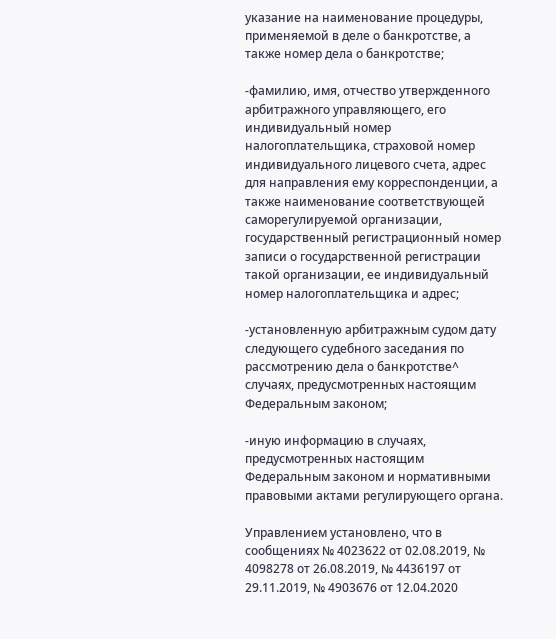указание на наименование процедуры, применяемой в деле о банкротстве, а также номер дела о банкротстве;

-фамилию, имя, отчество утвержденного арбитражного управляющего, его индивидуальный номер налогоплательщика, страховой номер индивидуального лицевого счета, адрес для направления ему корреспонденции, а также наименование соответствующей саморегулируемой организации, государственный регистрационный номер записи о государственной регистрации такой организации, ее индивидуальный номер налогоплательщика и адрес;

-установленную арбитражным судом дату следующего судебного заседания по рассмотрению дела о банкротстве^ случаях, предусмотренных настоящим Федеральным законом;

-иную информацию в случаях, предусмотренных настоящим Федеральным законом и нормативными правовыми актами регулирующего органа.

Управлением установлено, что в сообщениях № 4023622 от 02.08.2019, № 4098278 от 26.08.2019, № 4436197 от 29.11.2019, № 4903676 от 12.04.2020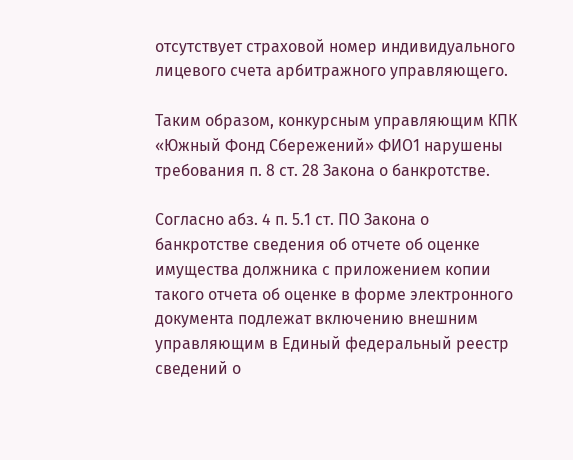отсутствует страховой номер индивидуального лицевого счета арбитражного управляющего.

Таким образом, конкурсным управляющим КПК «Южный Фонд Сбережений» ФИО1 нарушены требования п. 8 ст. 28 Закона о банкротстве.

Согласно абз. 4 п. 5.1 ст. ПО Закона о банкротстве сведения об отчете об оценке имущества должника с приложением копии такого отчета об оценке в форме электронного документа подлежат включению внешним управляющим в Единый федеральный реестр сведений о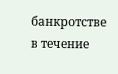банкротстве в течение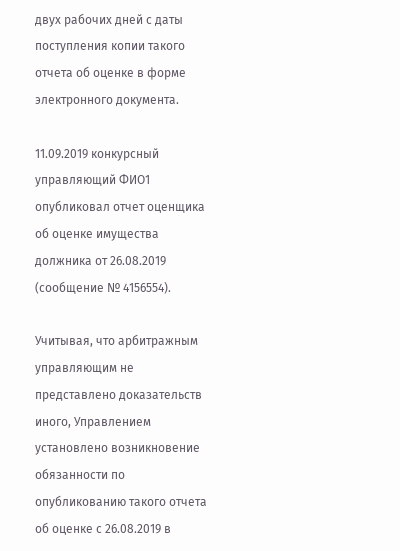двух рабочих дней с даты поступления копии такого отчета об оценке в форме электронного документа.

11.09.2019 конкурсный управляющий ФИО1 опубликовал отчет оценщика об оценке имущества должника от 26.08.2019 (сообщение № 4156554).

Учитывая, что арбитражным управляющим не представлено доказательств иного, Управлением установлено возникновение обязанности по опубликованию такого отчета об оценке с 26.08.2019 в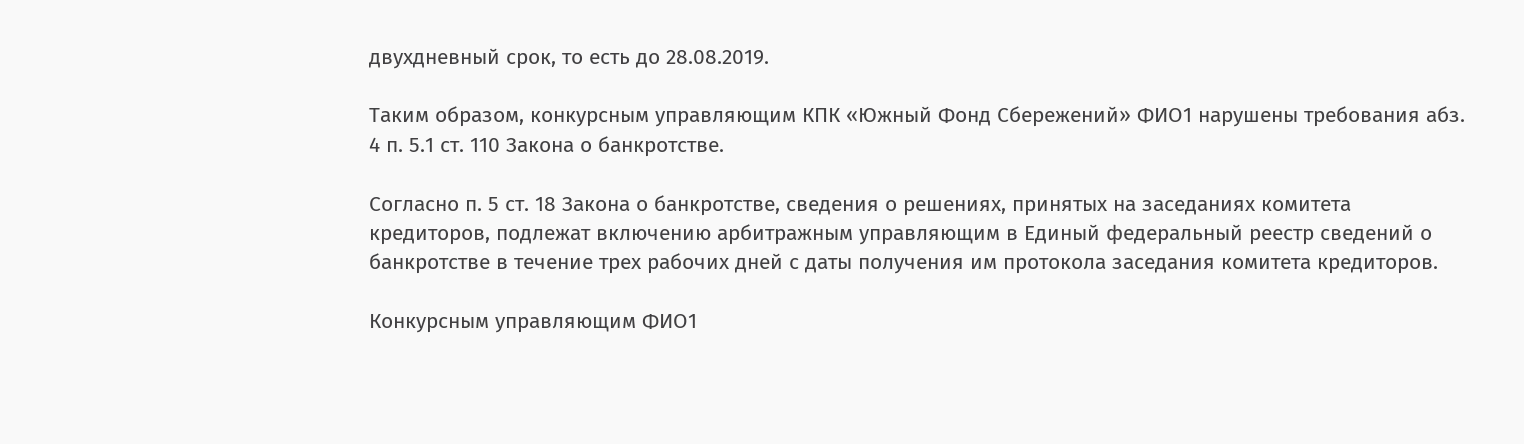двухдневный срок, то есть до 28.08.2019.

Таким образом, конкурсным управляющим КПК «Южный Фонд Сбережений» ФИО1 нарушены требования абз. 4 п. 5.1 ст. 110 Закона о банкротстве.

Согласно п. 5 ст. 18 Закона о банкротстве, сведения о решениях, принятых на заседаниях комитета кредиторов, подлежат включению арбитражным управляющим в Единый федеральный реестр сведений о банкротстве в течение трех рабочих дней с даты получения им протокола заседания комитета кредиторов.

Конкурсным управляющим ФИО1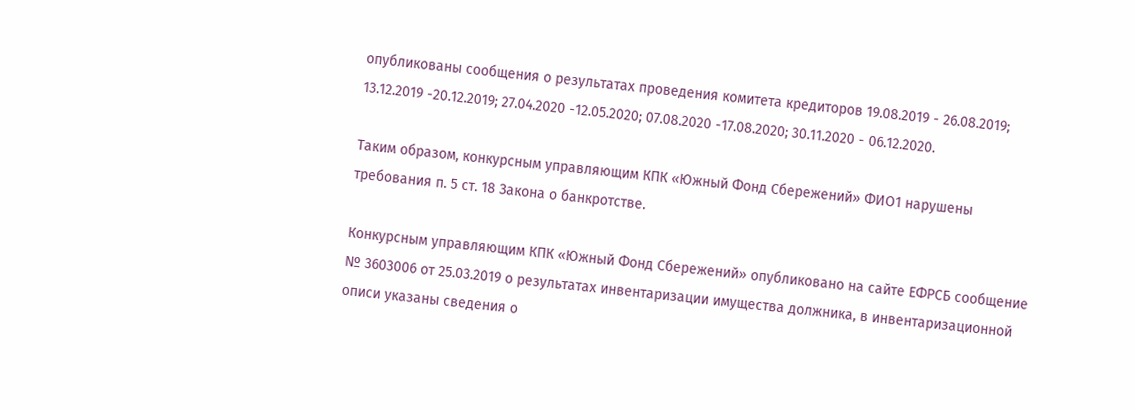опубликованы сообщения о результатах проведения комитета кредиторов 19.08.2019 - 26.08.2019; 13.12.2019 -20.12.2019; 27.04.2020 -12.05.2020; 07.08.2020 -17.08.2020; 30.11.2020 - 06.12.2020.

Таким образом, конкурсным управляющим КПК «Южный Фонд Сбережений» ФИО1 нарушены требования п. 5 ст. 18 Закона о банкротстве.

Конкурсным управляющим КПК «Южный Фонд Сбережений» опубликовано на сайте ЕФРСБ сообщение № 3603006 от 25.03.2019 о результатах инвентаризации имущества должника, в инвентаризационной описи указаны сведения о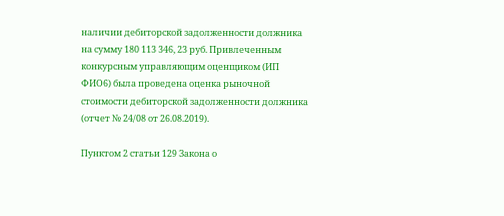наличии дебиторской задолженности должника на сумму 180 113 346, 23 руб. Привлеченным конкурсным управляющим оценщиком (ИП ФИО6) была проведена оценка рыночной стоимости дебиторской задолженности должника (отчет № 24/08 от 26.08.2019).

Пунктом 2 статьи 129 Закона о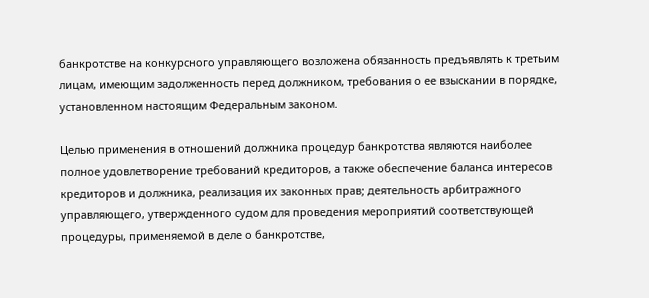банкротстве на конкурсного управляющего возложена обязанность предъявлять к третьим лицам, имеющим задолженность перед должником, требования о ее взыскании в порядке, установленном настоящим Федеральным законом.

Целью применения в отношений должника процедур банкротства являются наиболее полное удовлетворение требований кредиторов, а также обеспечение баланса интересов кредиторов и должника, реализация их законных прав; деятельность арбитражного управляющего, утвержденного судом для проведения мероприятий соответствующей процедуры, применяемой в деле о банкротстве,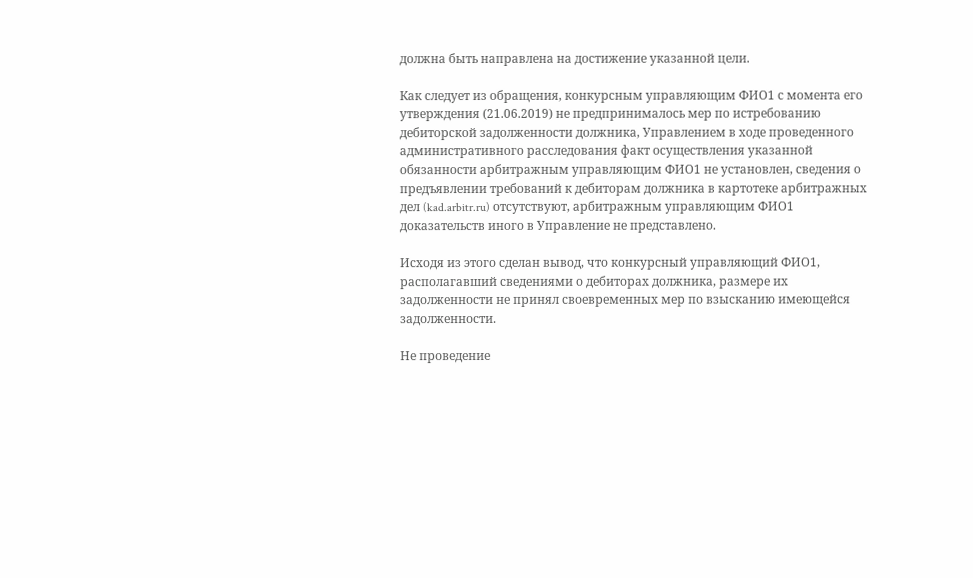должна быть направлена на достижение указанной цели.

Как следует из обращения, конкурсным управляющим ФИО1 с момента его утверждения (21.06.2019) не предпринималось мер по истребованию дебиторской задолженности должника, Управлением в ходе проведенного административного расследования факт осуществления указанной обязанности арбитражным управляющим ФИО1 не установлен, сведения о предъявлении требований к дебиторам должника в картотеке арбитражных дел (kad.arbitr.ru) отсутствуют, арбитражным управляющим ФИО1 доказательств иного в Управление не представлено.

Исходя из этого сделан вывод, что конкурсный управляющий ФИО1, располагавший сведениями о дебиторах должника, размере их задолженности не принял своевременных мер по взысканию имеющейся задолженности.

Не проведение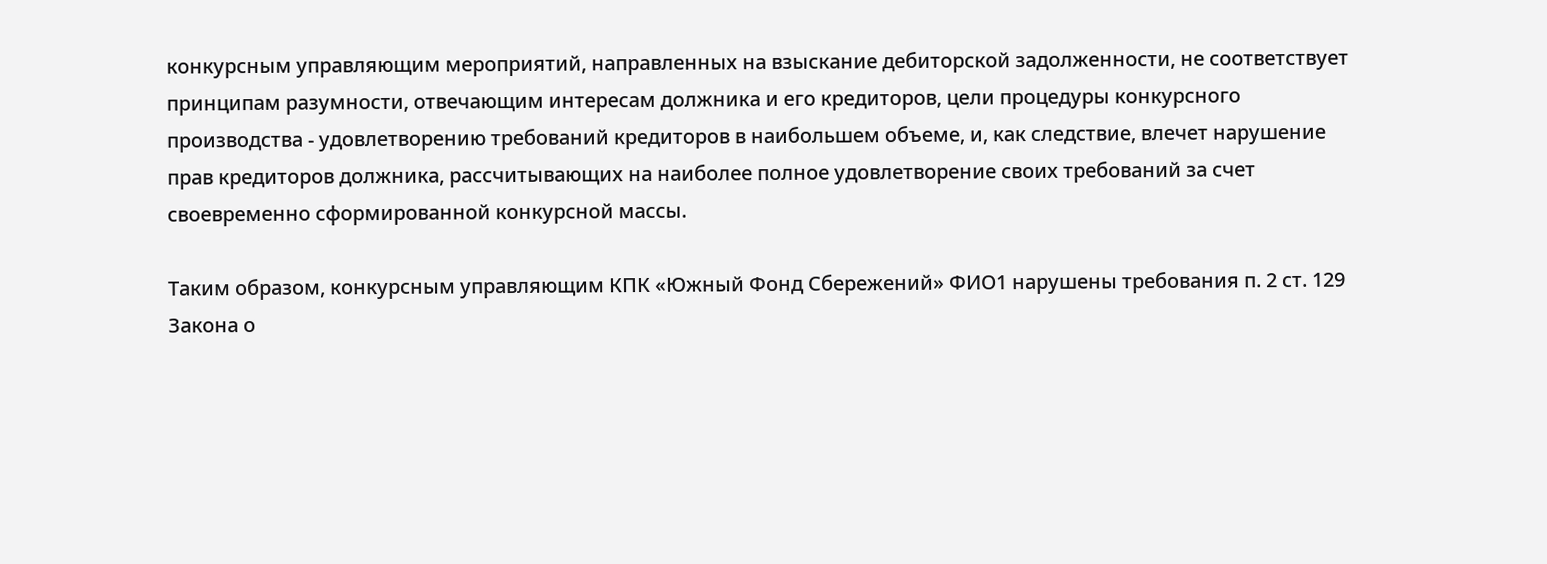конкурсным управляющим мероприятий, направленных на взыскание дебиторской задолженности, не соответствует принципам разумности, отвечающим интересам должника и его кредиторов, цели процедуры конкурсного производства - удовлетворению требований кредиторов в наибольшем объеме, и, как следствие, влечет нарушение прав кредиторов должника, рассчитывающих на наиболее полное удовлетворение своих требований за счет своевременно сформированной конкурсной массы.

Таким образом, конкурсным управляющим КПК «Южный Фонд Сбережений» ФИО1 нарушены требования п. 2 ст. 129 Закона о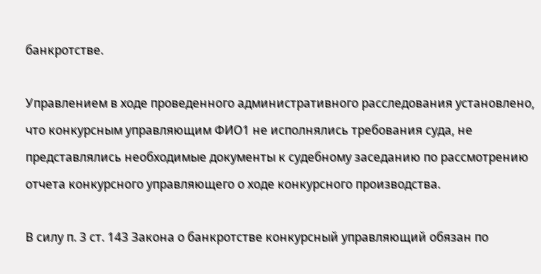банкротстве.

Управлением в ходе проведенного административного расследования установлено, что конкурсным управляющим ФИО1 не исполнялись требования суда, не представлялись необходимые документы к судебному заседанию по рассмотрению отчета конкурсного управляющего о ходе конкурсного производства.

В силу п. 3 ст. 143 Закона о банкротстве конкурсный управляющий обязан по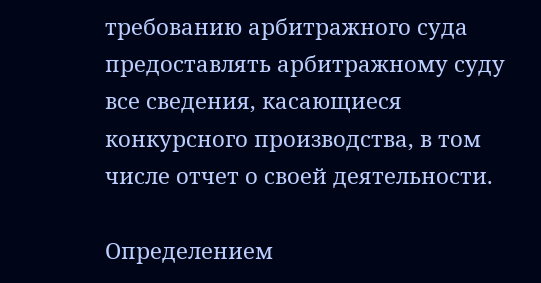требованию арбитражного суда предоставлять арбитражному суду все сведения, касающиеся конкурсного производства, в том числе отчет о своей деятельности.

Определением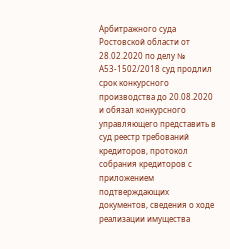Арбитражного суда Ростовской области от 28.02.2020 по делу № А53-1502/2018 суд продлил срок конкурсного производства до 20.08.2020 и обязал конкурсного управляющего представить в суд реестр требований кредиторов, протокол собрания кредиторов с приложением подтверждающих документов, сведения о ходе реализации имущества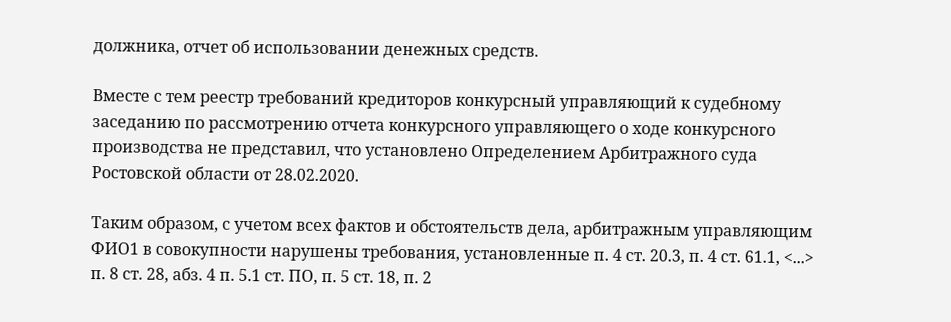должника, отчет об использовании денежных средств.

Вместе с тем реестр требований кредиторов конкурсный управляющий к судебному заседанию по рассмотрению отчета конкурсного управляющего о ходе конкурсного производства не представил, что установлено Определением Арбитражного суда Ростовской области от 28.02.2020.

Таким образом, с учетом всех фактов и обстоятельств дела, арбитражным управляющим ФИО1 в совокупности нарушены требования, установленные п. 4 ст. 20.3, п. 4 ст. 61.1, <...> п. 8 ст. 28, абз. 4 п. 5.1 ст. ПО, п. 5 ст. 18, п. 2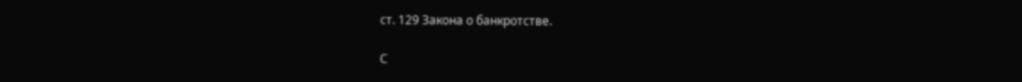ст. 129 Закона о банкротстве.

С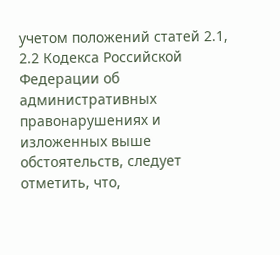учетом положений статей 2.1, 2.2 Кодекса Российской Федерации об административных правонарушениях и изложенных выше обстоятельств, следует отметить, что,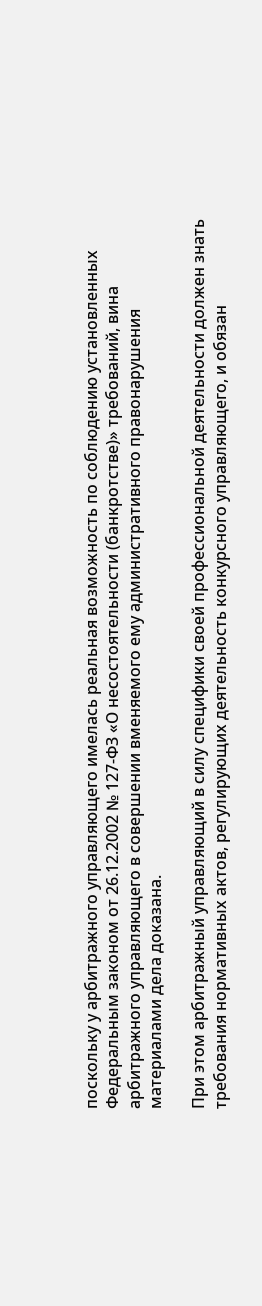поскольку у арбитражного управляющего имелась реальная возможность по соблюдению установленных Федеральным законом от 26.12.2002 № 127-ФЗ «О несостоятельности (банкротстве)» требований, вина арбитражного управляющего в совершении вменяемого ему административного правонарушения материалами дела доказана.

При этом арбитражный управляющий в силу специфики своей профессиональной деятельности должен знать требования нормативных актов, регулирующих деятельность конкурсного управляющего, и обязан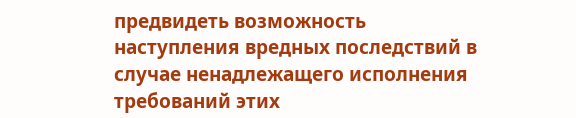предвидеть возможность наступления вредных последствий в случае ненадлежащего исполнения требований этих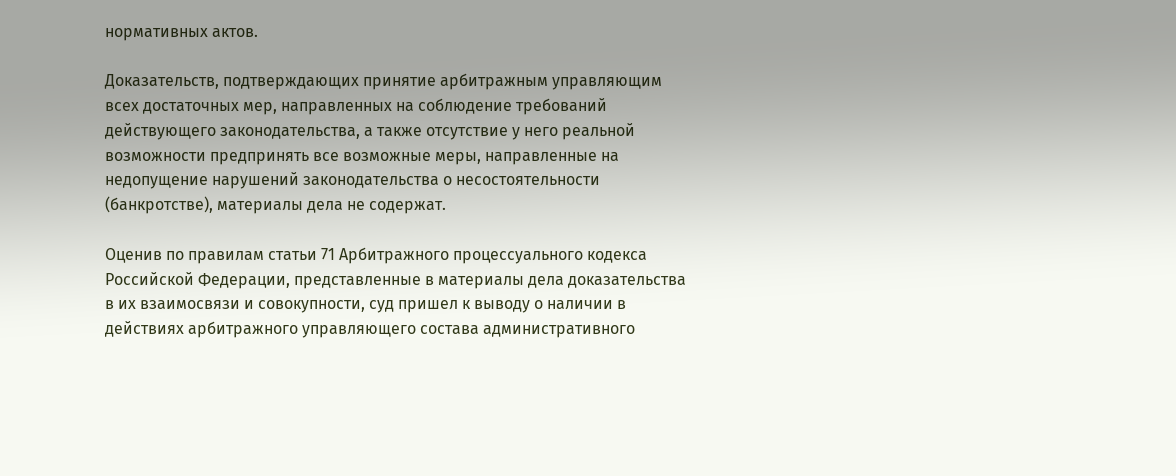нормативных актов.

Доказательств, подтверждающих принятие арбитражным управляющим всех достаточных мер, направленных на соблюдение требований действующего законодательства, а также отсутствие у него реальной возможности предпринять все возможные меры, направленные на недопущение нарушений законодательства о несостоятельности (банкротстве), материалы дела не содержат.

Оценив по правилам статьи 71 Арбитражного процессуального кодекса Российской Федерации, представленные в материалы дела доказательства в их взаимосвязи и совокупности, суд пришел к выводу о наличии в действиях арбитражного управляющего состава административного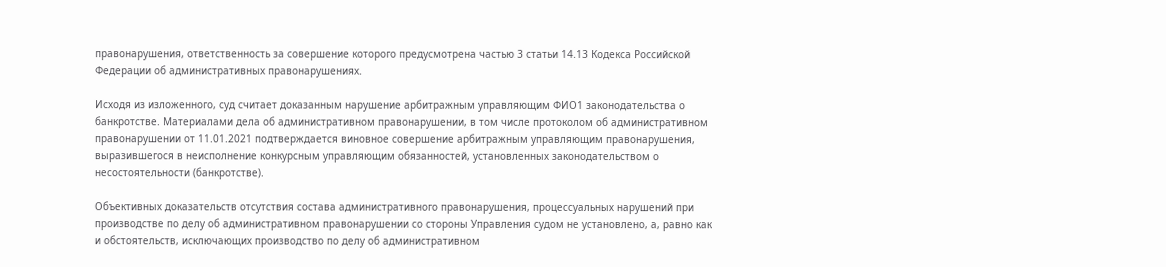правонарушения, ответственность за совершение которого предусмотрена частью 3 статьи 14.13 Кодекса Российской Федерации об административных правонарушениях.

Исходя из изложенного, суд считает доказанным нарушение арбитражным управляющим ФИО1 законодательства о банкротстве. Материалами дела об административном правонарушении, в том числе протоколом об административном правонарушении от 11.01.2021 подтверждается виновное совершение арбитражным управляющим правонарушения, выразившегося в неисполнение конкурсным управляющим обязанностей, установленных законодательством о несостоятельности (банкротстве).

Объективных доказательств отсутствия состава административного правонарушения, процессуальных нарушений при производстве по делу об административном правонарушении со стороны Управления судом не установлено, а, равно как и обстоятельств, исключающих производство по делу об административном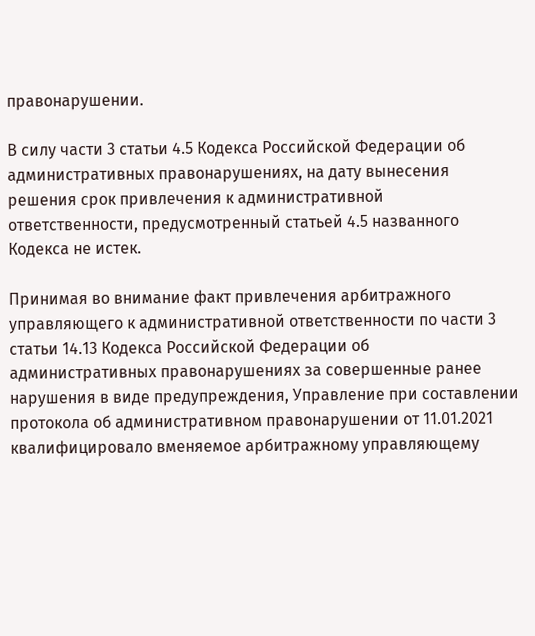правонарушении.

В силу части 3 статьи 4.5 Кодекса Российской Федерации об административных правонарушениях, на дату вынесения решения срок привлечения к административной ответственности, предусмотренный статьей 4.5 названного Кодекса не истек.

Принимая во внимание факт привлечения арбитражного управляющего к административной ответственности по части 3 статьи 14.13 Кодекса Российской Федерации об административных правонарушениях за совершенные ранее нарушения в виде предупреждения, Управление при составлении протокола об административном правонарушении от 11.01.2021 квалифицировало вменяемое арбитражному управляющему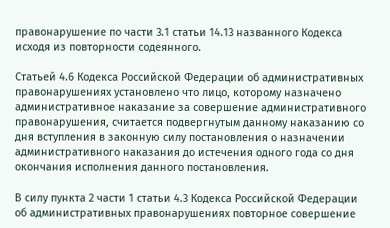правонарушение по части 3.1 статьи 14.13 названного Кодекса исходя из повторности содеянного.

Статьей 4.6 Кодекса Российской Федерации об административных правонарушениях установлено что лицо, которому назначено административное наказание за совершение административного правонарушения, считается подвергнутым данному наказанию со дня вступления в законную силу постановления о назначении административного наказания до истечения одного года со дня окончания исполнения данного постановления.

В силу пункта 2 части 1 статьи 4.3 Кодекса Российской Федерации об административных правонарушениях повторное совершение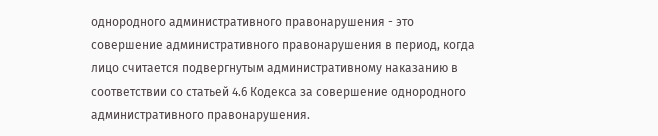однородного административного правонарушения - это совершение административного правонарушения в период, когда лицо считается подвергнутым административному наказанию в соответствии со статьей 4.6 Кодекса за совершение однородного административного правонарушения.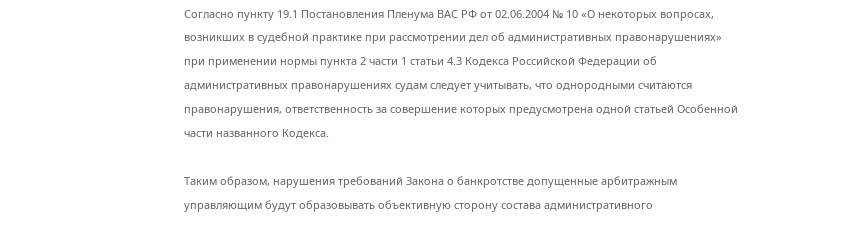Согласно пункту 19.1 Постановления Пленума ВАС РФ от 02.06.2004 № 10 «О некоторых вопросах, возникших в судебной практике при рассмотрении дел об административных правонарушениях» при применении нормы пункта 2 части 1 статьи 4.3 Кодекса Российской Федерации об административных правонарушениях судам следует учитывать, что однородными считаются правонарушения, ответственность за совершение которых предусмотрена одной статьей Особенной части названного Кодекса.

Таким образом, нарушения требований Закона о банкротстве допущенные арбитражным управляющим будут образовывать объективную сторону состава административного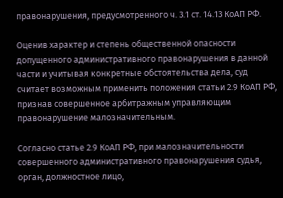правонарушения, предусмотренного ч. 3.1 ст. 14.13 КоАП РФ.

Оценив характер и степень общественной опасности допущенного административного правонарушения в данной части и учитывая конкретные обстоятельства дела, суд считает возможным применить положения статьи 2.9 КоАП РФ, признав совершенное арбитражным управляющим правонарушение малозначительным.

Согласно статье 2.9 КоАП РФ, при малозначительности совершенного административного правонарушения судья, орган, должностное лицо,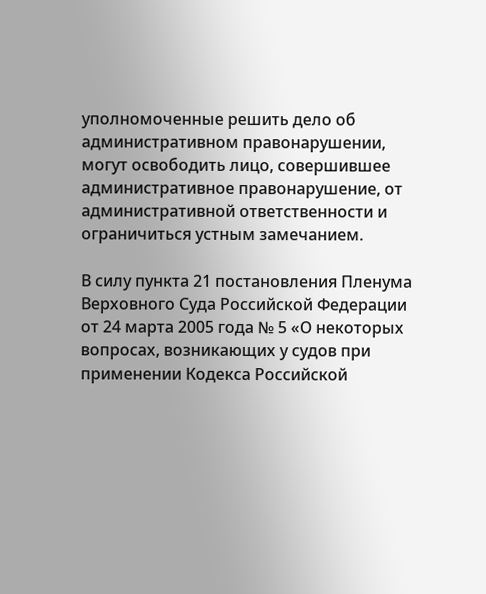уполномоченные решить дело об административном правонарушении, могут освободить лицо, совершившее административное правонарушение, от административной ответственности и ограничиться устным замечанием.

В силу пункта 21 постановления Пленума Верховного Суда Российской Федерации от 24 марта 2005 года № 5 «О некоторых вопросах, возникающих у судов при применении Кодекса Российской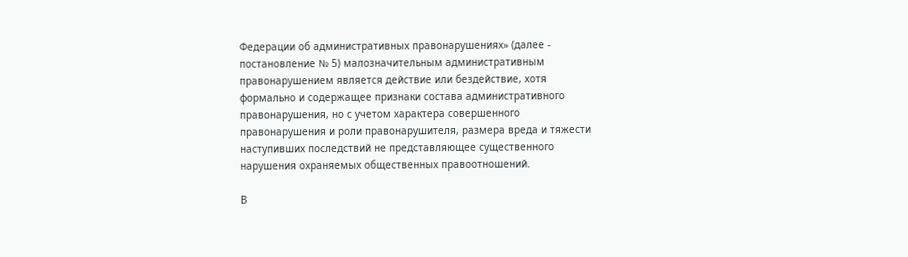Федерации об административных правонарушениях» (далее - постановление № 5) малозначительным административным правонарушением является действие или бездействие, хотя формально и содержащее признаки состава административного правонарушения, но с учетом характера совершенного правонарушения и роли правонарушителя, размера вреда и тяжести наступивших последствий не представляющее существенного нарушения охраняемых общественных правоотношений.

В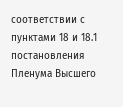соответствии с пунктами 18 и 18.1 постановления Пленума Высшего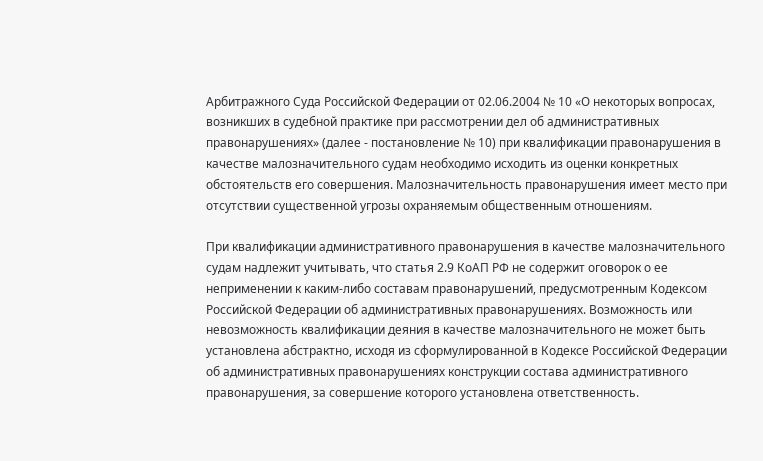Арбитражного Суда Российской Федерации от 02.06.2004 № 10 «О некоторых вопросах, возникших в судебной практике при рассмотрении дел об административных правонарушениях» (далее - постановление № 10) при квалификации правонарушения в качестве малозначительного судам необходимо исходить из оценки конкретных обстоятельств его совершения. Малозначительность правонарушения имеет место при отсутствии существенной угрозы охраняемым общественным отношениям.

При квалификации административного правонарушения в качестве малозначительного судам надлежит учитывать, что статья 2.9 КоАП РФ не содержит оговорок о ее неприменении к каким-либо составам правонарушений, предусмотренным Кодексом Российской Федерации об административных правонарушениях. Возможность или невозможность квалификации деяния в качестве малозначительного не может быть установлена абстрактно, исходя из сформулированной в Кодексе Российской Федерации об административных правонарушениях конструкции состава административного правонарушения, за совершение которого установлена ответственность.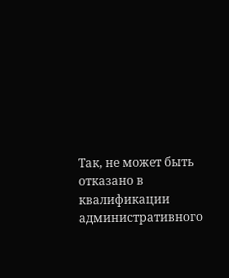Так, не может быть отказано в квалификации административного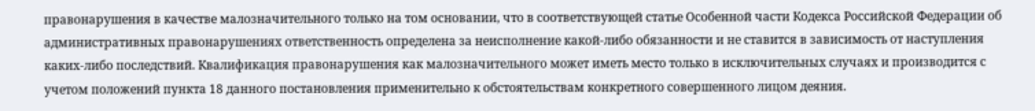правонарушения в качестве малозначительного только на том основании, что в соответствующей статье Особенной части Кодекса Российской Федерации об административных правонарушениях ответственность определена за неисполнение какой-либо обязанности и не ставится в зависимость от наступления каких-либо последствий. Квалификация правонарушения как малозначительного может иметь место только в исключительных случаях и производится с учетом положений пункта 18 данного постановления применительно к обстоятельствам конкретного совершенного лицом деяния.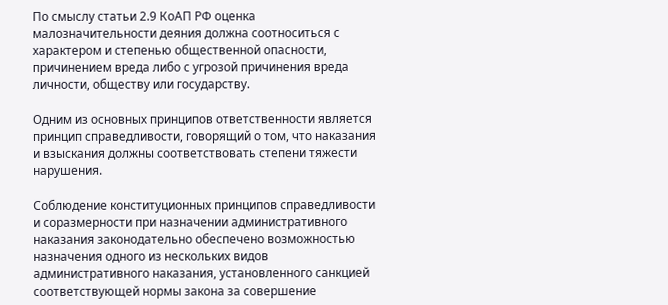По смыслу статьи 2.9 КоАП РФ оценка малозначительности деяния должна соотноситься с характером и степенью общественной опасности, причинением вреда либо с угрозой причинения вреда личности, обществу или государству.

Одним из основных принципов ответственности является принцип справедливости, говорящий о том, что наказания и взыскания должны соответствовать степени тяжести нарушения.

Соблюдение конституционных принципов справедливости и соразмерности при назначении административного наказания законодательно обеспечено возможностью назначения одного из нескольких видов административного наказания, установленного санкцией соответствующей нормы закона за совершение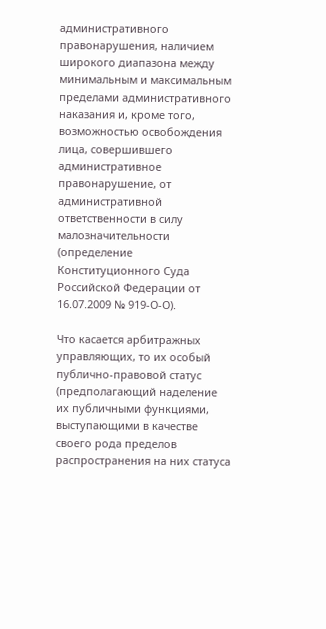административного правонарушения, наличием широкого диапазона между минимальным и максимальным пределами административного наказания и, кроме того, возможностью освобождения лица, совершившего административное правонарушение, от административной ответственности в силу малозначительности (определение Конституционного Суда Российской Федерации от 16.07.2009 № 919-О-О).

Что касается арбитражных управляющих, то их особый публично-правовой статус (предполагающий наделение их публичными функциями, выступающими в качестве своего рода пределов распространения на них статуса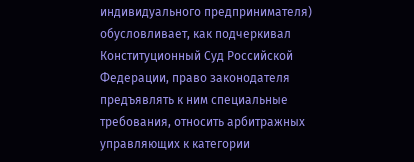индивидуального предпринимателя) обусловливает, как подчеркивал Конституционный Суд Российской Федерации, право законодателя предъявлять к ним специальные требования, относить арбитражных управляющих к категории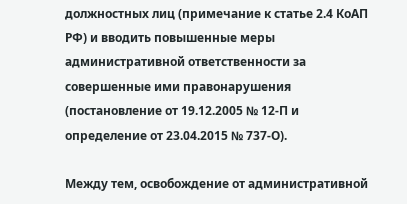должностных лиц (примечание к статье 2.4 КоАП РФ) и вводить повышенные меры административной ответственности за совершенные ими правонарушения (постановление от 19.12.2005 № 12-П и определение от 23.04.2015 № 737-О).

Между тем, освобождение от административной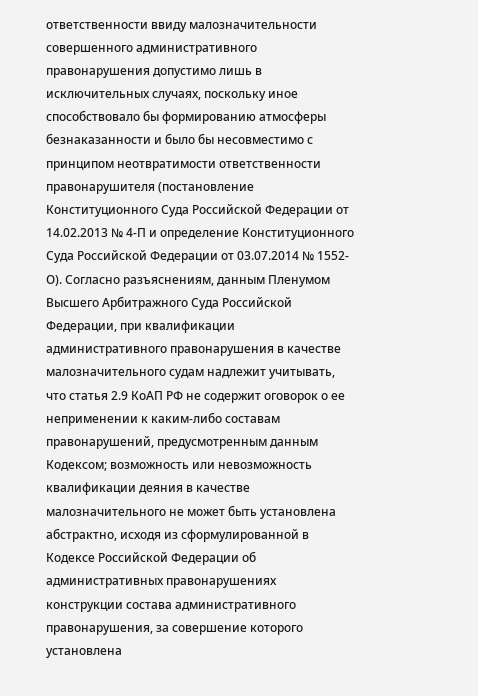ответственности ввиду малозначительности совершенного административного правонарушения допустимо лишь в исключительных случаях, поскольку иное способствовало бы формированию атмосферы безнаказанности и было бы несовместимо с принципом неотвратимости ответственности правонарушителя (постановление Конституционного Суда Российской Федерации от 14.02.2013 № 4-П и определение Конституционного Суда Российской Федерации от 03.07.2014 № 1552-О). Согласно разъяснениям, данным Пленумом Высшего Арбитражного Суда Российской Федерации, при квалификации административного правонарушения в качестве малозначительного судам надлежит учитывать, что статья 2.9 КоАП РФ не содержит оговорок о ее неприменении к каким-либо составам правонарушений, предусмотренным данным Кодексом; возможность или невозможность квалификации деяния в качестве малозначительного не может быть установлена абстрактно, исходя из сформулированной в Кодексе Российской Федерации об административных правонарушениях конструкции состава административного правонарушения, за совершение которого установлена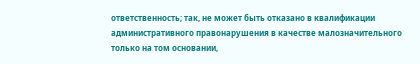ответственность; так, не может быть отказано в квалификации административного правонарушения в качестве малозначительного только на том основании,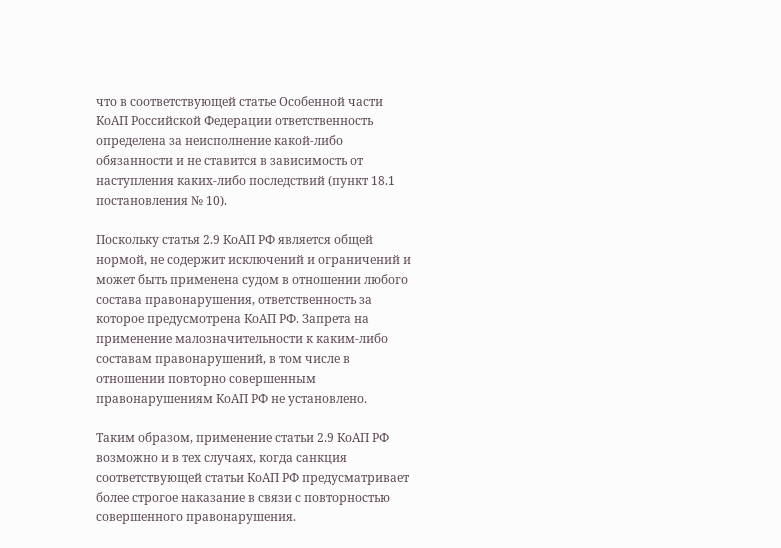что в соответствующей статье Особенной части КоАП Российской Федерации ответственность определена за неисполнение какой-либо обязанности и не ставится в зависимость от наступления каких-либо последствий (пункт 18.1 постановления № 10).

Поскольку статья 2.9 КоАП РФ является общей нормой, не содержит исключений и ограничений и может быть применена судом в отношении любого состава правонарушения, ответственность за которое предусмотрена КоАП РФ. Запрета на применение малозначительности к каким-либо составам правонарушений, в том числе в отношении повторно совершенным правонарушениям КоАП РФ не установлено.

Таким образом, применение статьи 2.9 КоАП РФ возможно и в тех случаях, когда санкция соответствующей статьи КоАП РФ предусматривает более строгое наказание в связи с повторностью совершенного правонарушения.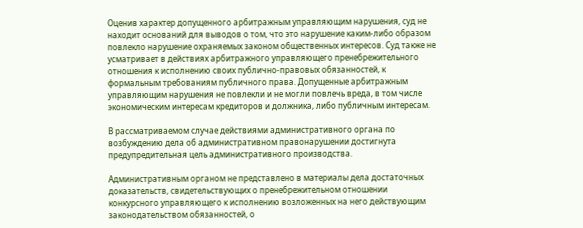Оценив характер допущенного арбитражным управляющим нарушения, суд не находит оснований для выводов о том, что это нарушение каким-либо образом повлекло нарушение охраняемых законом общественных интересов. Суд также не усматривает в действиях арбитражного управляющего пренебрежительного отношения к исполнению своих публично-правовых обязанностей, к формальным требованиям публичного права. Допущенные арбитражным управляющим нарушения не повлекли и не могли повлечь вреда, в том числе экономическим интересам кредиторов и должника, либо публичным интересам.

В рассматриваемом случае действиями административного органа по возбуждению дела об административном правонарушении достигнута предупредительная цель административного производства.

Административным органом не представлено в материалы дела достаточных доказательств, свидетельствующих о пренебрежительном отношении конкурсного управляющего к исполнению возложенных на него действующим законодательством обязанностей, о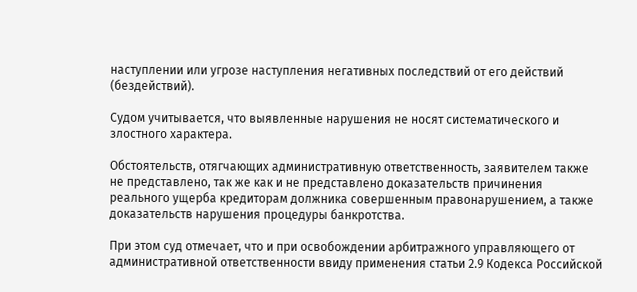наступлении или угрозе наступления негативных последствий от его действий (бездействий).

Судом учитывается, что выявленные нарушения не носят систематического и злостного характера.

Обстоятельств, отягчающих административную ответственность, заявителем также не представлено, так же как и не представлено доказательств причинения реального ущерба кредиторам должника совершенным правонарушением, а также доказательств нарушения процедуры банкротства.

При этом суд отмечает, что и при освобождении арбитражного управляющего от административной ответственности ввиду применения статьи 2.9 Кодекса Российской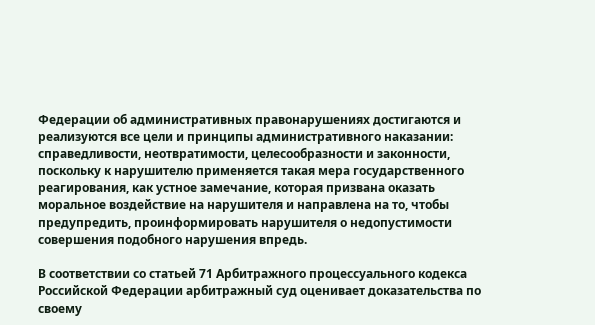Федерации об административных правонарушениях достигаются и реализуются все цели и принципы административного наказании: справедливости, неотвратимости, целесообразности и законности, поскольку к нарушителю применяется такая мера государственного реагирования, как устное замечание, которая призвана оказать моральное воздействие на нарушителя и направлена на то, чтобы предупредить, проинформировать нарушителя о недопустимости совершения подобного нарушения впредь.

В соответствии со статьей 71 Арбитражного процессуального кодекса Российской Федерации арбитражный суд оценивает доказательства по своему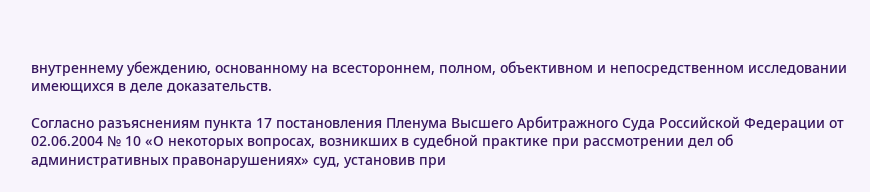внутреннему убеждению, основанному на всестороннем, полном, объективном и непосредственном исследовании имеющихся в деле доказательств.

Согласно разъяснениям пункта 17 постановления Пленума Высшего Арбитражного Суда Российской Федерации от 02.06.2004 № 10 «О некоторых вопросах, возникших в судебной практике при рассмотрении дел об административных правонарушениях» суд, установив при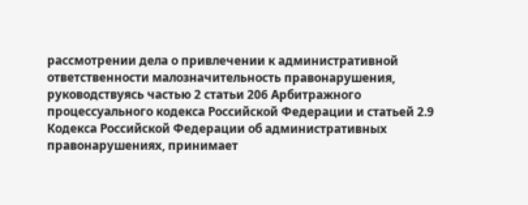рассмотрении дела о привлечении к административной ответственности малозначительность правонарушения, руководствуясь частью 2 статьи 206 Арбитражного процессуального кодекса Российской Федерации и статьей 2.9 Кодекса Российской Федерации об административных правонарушениях, принимает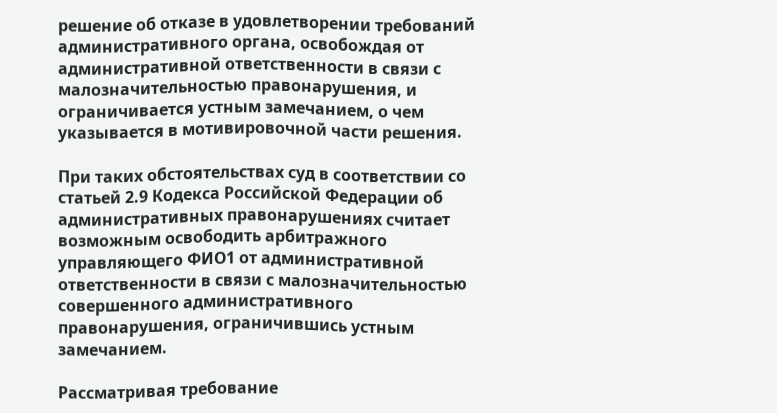решение об отказе в удовлетворении требований административного органа, освобождая от административной ответственности в связи с малозначительностью правонарушения, и ограничивается устным замечанием, о чем указывается в мотивировочной части решения.

При таких обстоятельствах суд в соответствии со статьей 2.9 Кодекса Российской Федерации об административных правонарушениях считает возможным освободить арбитражного управляющего ФИО1 от административной ответственности в связи с малозначительностью совершенного административного правонарушения, ограничившись устным замечанием.

Рассматривая требование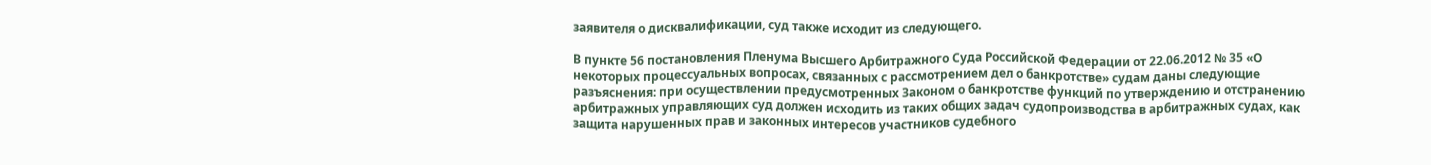заявителя о дисквалификации, суд также исходит из следующего.

В пункте 56 постановления Пленума Высшего Арбитражного Суда Российской Федерации от 22.06.2012 № 35 «О некоторых процессуальных вопросах, связанных с рассмотрением дел о банкротстве» судам даны следующие разъяснения: при осуществлении предусмотренных Законом о банкротстве функций по утверждению и отстранению арбитражных управляющих суд должен исходить из таких общих задач судопроизводства в арбитражных судах, как защита нарушенных прав и законных интересов участников судебного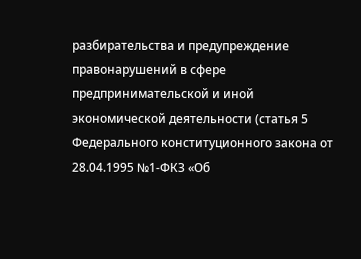разбирательства и предупреждение правонарушений в сфере предпринимательской и иной экономической деятельности (статья 5 Федерального конституционного закона от 28.04.1995 №1-ФКЗ «Об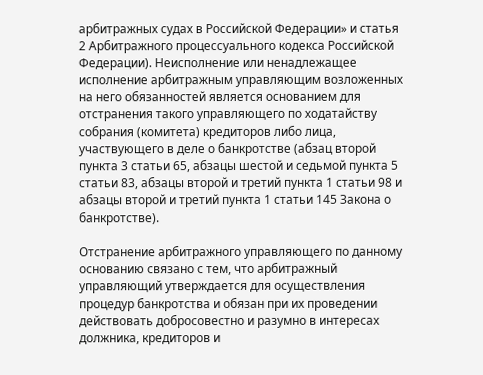арбитражных судах в Российской Федерации» и статья 2 Арбитражного процессуального кодекса Российской Федерации). Неисполнение или ненадлежащее исполнение арбитражным управляющим возложенных на него обязанностей является основанием для отстранения такого управляющего по ходатайству собрания (комитета) кредиторов либо лица, участвующего в деле о банкротстве (абзац второй пункта 3 статьи 65, абзацы шестой и седьмой пункта 5 статьи 83, абзацы второй и третий пункта 1 статьи 98 и абзацы второй и третий пункта 1 статьи 145 Закона о банкротстве).

Отстранение арбитражного управляющего по данному основанию связано с тем, что арбитражный управляющий утверждается для осуществления процедур банкротства и обязан при их проведении действовать добросовестно и разумно в интересах должника, кредиторов и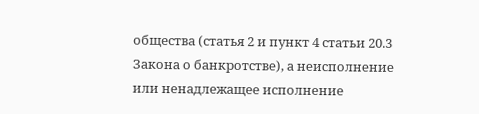общества (статья 2 и пункт 4 статьи 20.3 Закона о банкротстве), а неисполнение или ненадлежащее исполнение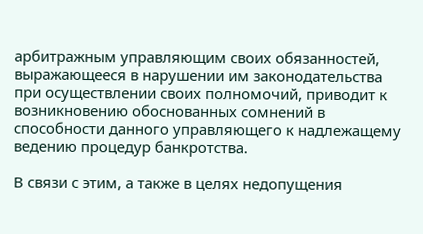арбитражным управляющим своих обязанностей, выражающееся в нарушении им законодательства при осуществлении своих полномочий, приводит к возникновению обоснованных сомнений в способности данного управляющего к надлежащему ведению процедур банкротства.

В связи с этим, а также в целях недопущения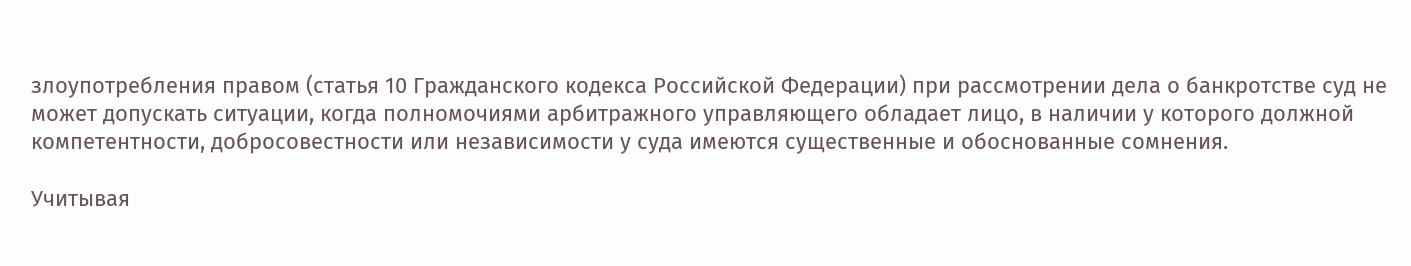злоупотребления правом (статья 10 Гражданского кодекса Российской Федерации) при рассмотрении дела о банкротстве суд не может допускать ситуации, когда полномочиями арбитражного управляющего обладает лицо, в наличии у которого должной компетентности, добросовестности или независимости у суда имеются существенные и обоснованные сомнения.

Учитывая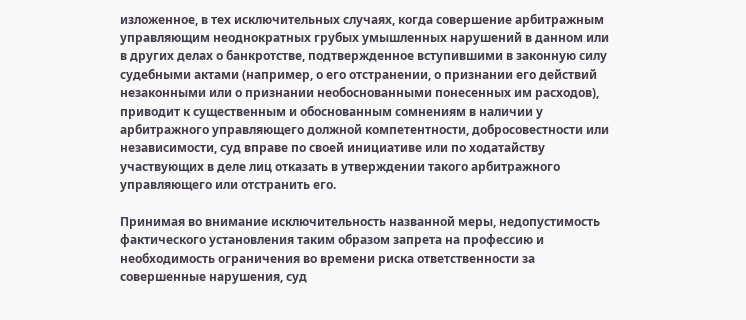изложенное, в тех исключительных случаях, когда совершение арбитражным управляющим неоднократных грубых умышленных нарушений в данном или в других делах о банкротстве, подтвержденное вступившими в законную силу судебными актами (например, о его отстранении, о признании его действий незаконными или о признании необоснованными понесенных им расходов), приводит к существенным и обоснованным сомнениям в наличии у арбитражного управляющего должной компетентности, добросовестности или независимости, суд вправе по своей инициативе или по ходатайству участвующих в деле лиц отказать в утверждении такого арбитражного управляющего или отстранить его.

Принимая во внимание исключительность названной меры, недопустимость фактического установления таким образом запрета на профессию и необходимость ограничения во времени риска ответственности за совершенные нарушения, суд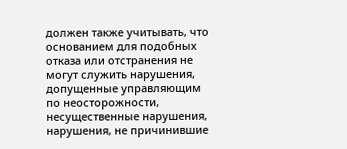должен также учитывать, что основанием для подобных отказа или отстранения не могут служить нарушения, допущенные управляющим по неосторожности, несущественные нарушения, нарушения, не причинившие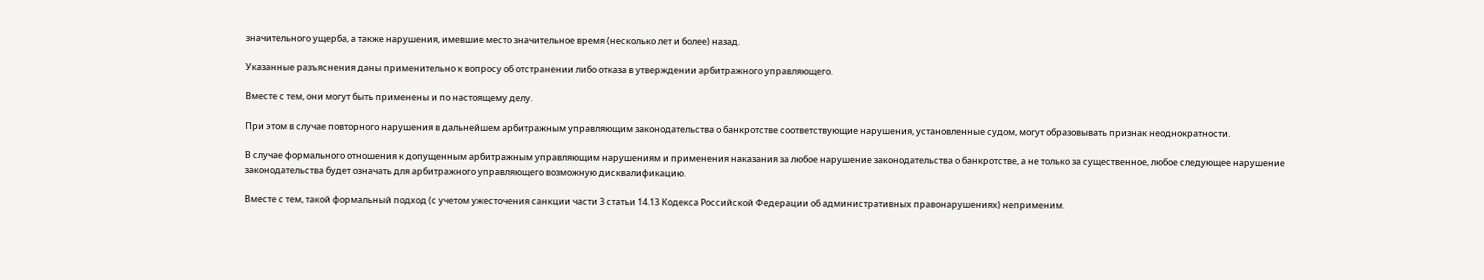значительного ущерба, а также нарушения, имевшие место значительное время (несколько лет и более) назад.

Указанные разъяснения даны применительно к вопросу об отстранении либо отказа в утверждении арбитражного управляющего.

Вместе с тем, они могут быть применены и по настоящему делу.

При этом в случае повторного нарушения в дальнейшем арбитражным управляющим законодательства о банкротстве соответствующие нарушения, установленные судом, могут образовывать признак неоднократности.

В случае формального отношения к допущенным арбитражным управляющим нарушениям и применения наказания за любое нарушение законодательства о банкротстве, а не только за существенное, любое следующее нарушение законодательства будет означать для арбитражного управляющего возможную дисквалификацию.

Вместе с тем, такой формальный подход (с учетом ужесточения санкции части 3 статьи 14.13 Кодекса Российской Федерации об административных правонарушениях) неприменим.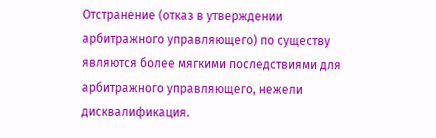Отстранение (отказ в утверждении арбитражного управляющего) по существу являются более мягкими последствиями для арбитражного управляющего, нежели дисквалификация.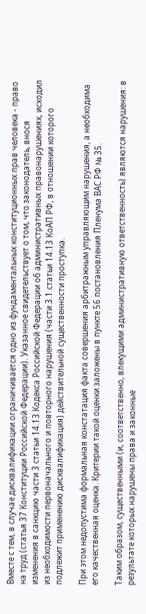Вместе с тем, в случае дисквалификации ограничивается одно из фундаментальных конституционных прав человека - право на труд (статья 37 Конституции Российской Федерации). Указанное свидетельствует о том, что законодатель, внося изменения в санкцию части 3 статьи 14.13 Кодекса Российской Федерации об административных правонарушениях, исходил из необходимости первоначального и повторного нарушения (части 3.1 статьи 14.13 КоАП РФ, в отношении которого подлежит применению дисквалификация) действительной существенности проступка.

При этом недопустима формальная констатация факта совершения арбитражным управляющим нарушения, а необходима его качественная оценка. Критерии такой оценки заложены в пункте 56 постановления Пленума ВАС РФ № 35.

Таким образом, существенными (и, соответственно, влекущими административную ответственность) являются нарушения: в результате которых нарушены права и законные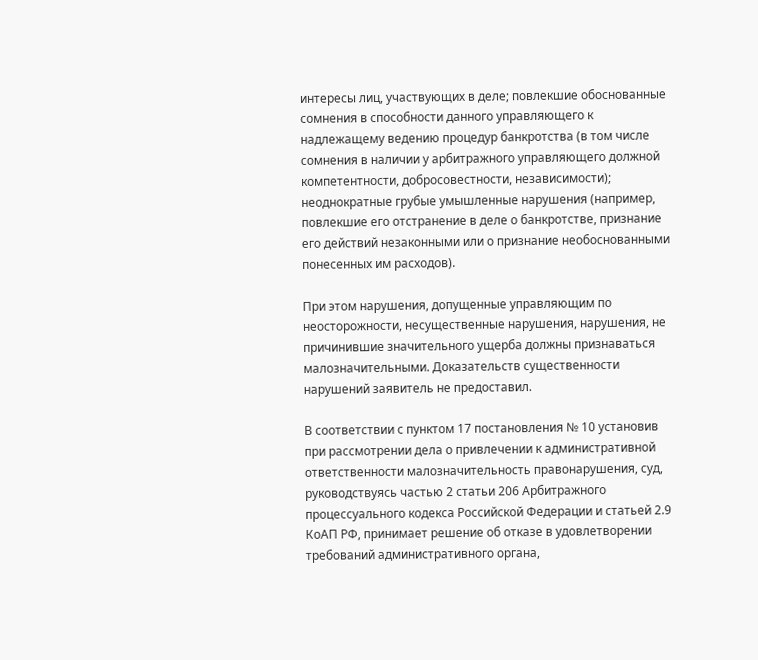интересы лиц, участвующих в деле; повлекшие обоснованные сомнения в способности данного управляющего к надлежащему ведению процедур банкротства (в том числе сомнения в наличии у арбитражного управляющего должной компетентности, добросовестности, независимости); неоднократные грубые умышленные нарушения (например, повлекшие его отстранение в деле о банкротстве, признание его действий незаконными или о признание необоснованными понесенных им расходов).

При этом нарушения, допущенные управляющим по неосторожности, несущественные нарушения, нарушения, не причинившие значительного ущерба должны признаваться малозначительными. Доказательств существенности нарушений заявитель не предоставил.

В соответствии с пунктом 17 постановления № 10 установив при рассмотрении дела о привлечении к административной ответственности малозначительность правонарушения, суд, руководствуясь частью 2 статьи 206 Арбитражного процессуального кодекса Российской Федерации и статьей 2.9 КоАП РФ, принимает решение об отказе в удовлетворении требований административного органа,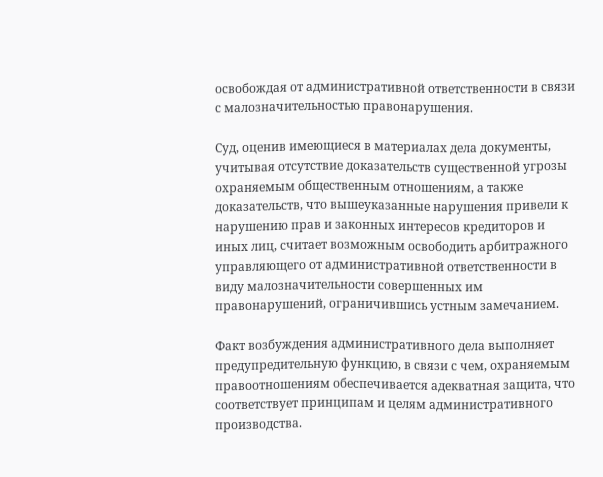освобождая от административной ответственности в связи с малозначительностью правонарушения.

Суд, оценив имеющиеся в материалах дела документы, учитывая отсутствие доказательств существенной угрозы охраняемым общественным отношениям, а также доказательств, что вышеуказанные нарушения привели к нарушению прав и законных интересов кредиторов и иных лиц, считает возможным освободить арбитражного управляющего от административной ответственности в виду малозначительности совершенных им правонарушений, ограничившись устным замечанием.

Факт возбуждения административного дела выполняет предупредительную функцию, в связи с чем, охраняемым правоотношениям обеспечивается адекватная защита, что соответствует принципам и целям административного производства.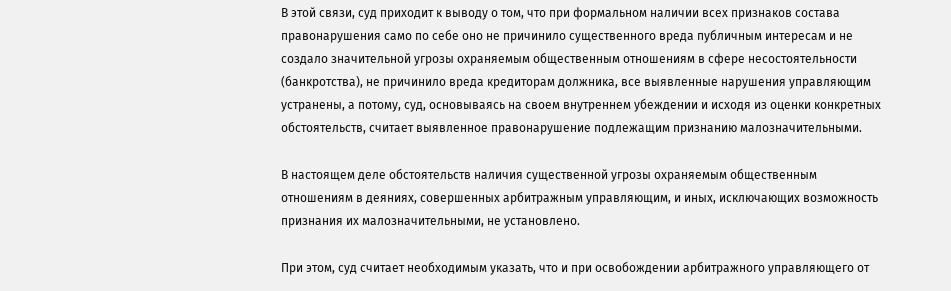В этой связи, суд приходит к выводу о том, что при формальном наличии всех признаков состава правонарушения само по себе оно не причинило существенного вреда публичным интересам и не создало значительной угрозы охраняемым общественным отношениям в сфере несостоятельности (банкротства), не причинило вреда кредиторам должника, все выявленные нарушения управляющим устранены, а потому, суд, основываясь на своем внутреннем убеждении и исходя из оценки конкретных обстоятельств, считает выявленное правонарушение подлежащим признанию малозначительными.

В настоящем деле обстоятельств наличия существенной угрозы охраняемым общественным отношениям в деяниях, совершенных арбитражным управляющим, и иных, исключающих возможность признания их малозначительными, не установлено.

При этом, суд считает необходимым указать, что и при освобождении арбитражного управляющего от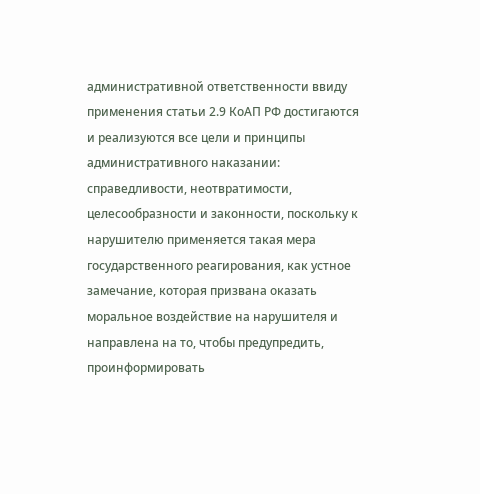административной ответственности ввиду применения статьи 2.9 КоАП РФ достигаются и реализуются все цели и принципы административного наказании: справедливости, неотвратимости, целесообразности и законности, поскольку к нарушителю применяется такая мера государственного реагирования, как устное замечание, которая призвана оказать моральное воздействие на нарушителя и направлена на то, чтобы предупредить, проинформировать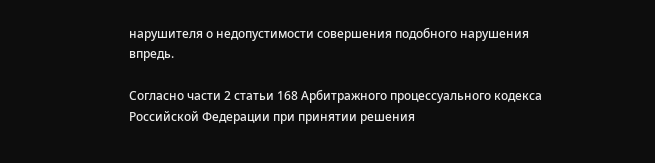нарушителя о недопустимости совершения подобного нарушения впредь.

Согласно части 2 статьи 168 Арбитражного процессуального кодекса Российской Федерации при принятии решения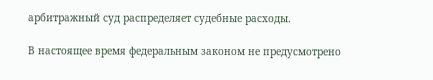арбитражный суд распределяет судебные расходы.

В настоящее время федеральным законом не предусмотрено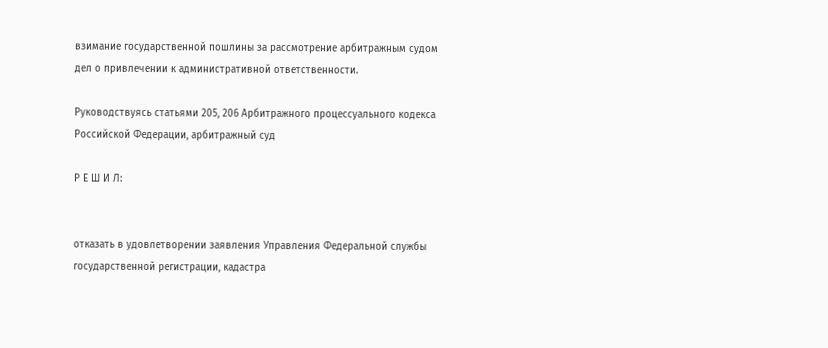взимание государственной пошлины за рассмотрение арбитражным судом дел о привлечении к административной ответственности.

Руководствуясь статьями 205, 206 Арбитражного процессуального кодекса Российской Федерации, арбитражный суд

Р Е Ш И Л:


отказать в удовлетворении заявления Управления Федеральной службы государственной регистрации, кадастра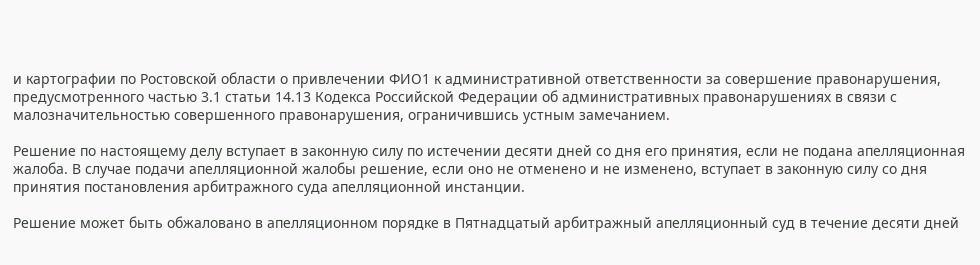и картографии по Ростовской области о привлечении ФИО1 к административной ответственности за совершение правонарушения, предусмотренного частью 3.1 статьи 14.13 Кодекса Российской Федерации об административных правонарушениях в связи с малозначительностью совершенного правонарушения, ограничившись устным замечанием.

Решение по настоящему делу вступает в законную силу по истечении десяти дней со дня его принятия, если не подана апелляционная жалоба. В случае подачи апелляционной жалобы решение, если оно не отменено и не изменено, вступает в законную силу со дня принятия постановления арбитражного суда апелляционной инстанции.

Решение может быть обжаловано в апелляционном порядке в Пятнадцатый арбитражный апелляционный суд в течение десяти дней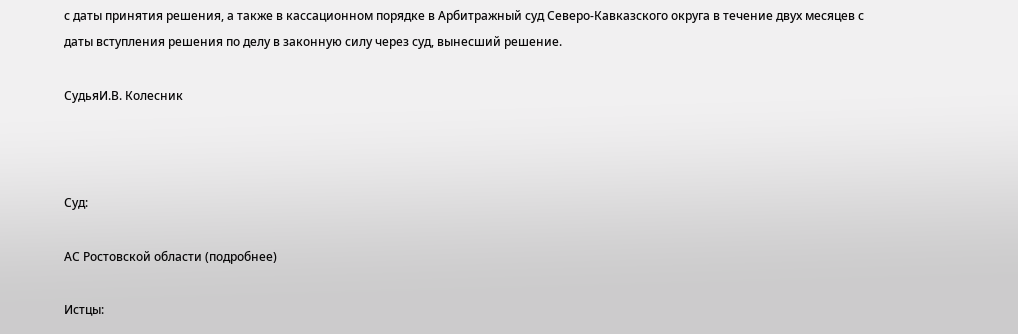с даты принятия решения, а также в кассационном порядке в Арбитражный суд Северо-Кавказского округа в течение двух месяцев с даты вступления решения по делу в законную силу через суд, вынесший решение.

СудьяИ.В. Колесник



Суд:

АС Ростовской области (подробнее)

Истцы: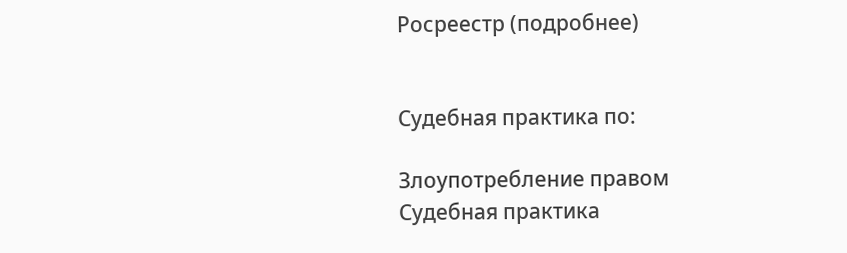Росреестр (подробнее)


Судебная практика по:

Злоупотребление правом
Судебная практика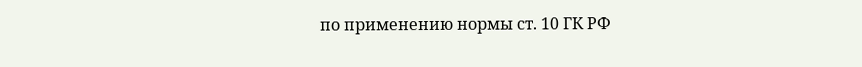по применению нормы ст. 10 ГК РФ